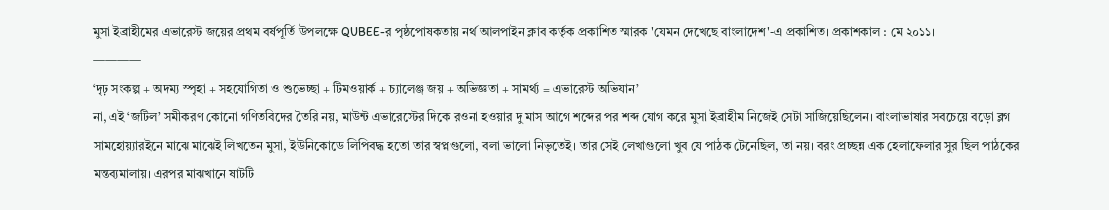মুসা ইব্রাহীমের এভারেস্ট জয়ের প্রথম বর্ষপূর্তি উপলক্ষে QUBEE-র পৃষ্ঠপোষকতায় নর্থ আলপাইন ক্লাব কর্তৃক প্রকাশিত স্মারক 'যেমন দেখেছে বাংলাদেশ'-এ প্রকাশিত। প্রকাশকাল : মে ২০১১।
————
‘দৃঢ় সংকল্প + অদম্য স্পৃহা + সহযোগিতা ও শুভেচ্ছা + টিমওয়ার্ক + চ্যালেঞ্জ জয় + অভিজ্ঞতা + সামর্থ্য = এভারেস্ট অভিযান’
না, এই ‘জটিল’ সমীকরণ কোনো গণিতবিদের তৈরি নয়, মাউন্ট এভারেস্টের দিকে রওনা হওয়ার দু মাস আগে শব্দের পর শব্দ যোগ করে মুসা ইব্রাহীম নিজেই সেটা সাজিয়েছিলেন। বাংলাভাষার সবচেয়ে বড়ো ব্লগ সামহোয়্যারইনে মাঝে মাঝেই লিখতেন মুসা, ইউনিকোডে লিপিবদ্ধ হতো তার স্বপ্নগুলো, বলা ভালো নিভৃতেই। তার সেই লেখাগুলো খুব যে পাঠক টেনেছিল, তা নয়। বরং প্রচ্ছন্ন এক হেলাফেলার সুর ছিল পাঠকের মন্তব্যমালায়। এরপর মাঝখানে ষাটটি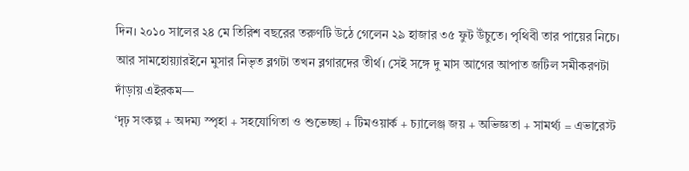দিন। ২০১০ সালের ২৪ মে তিরিশ বছরের তরুণটি উঠে গেলেন ২৯ হাজার ৩৫ ফুট উঁচুতে। পৃথিবী তার পায়ের নিচে। আর সামহোয়্যারইনে মুসার নিভৃত ব্লগটা তখন ব্লগারদের তীর্থ। সেই সঙ্গে দু মাস আগের আপাত জটিল সমীকরণটা দাঁড়ায় এইরকম—
‘দৃঢ় সংকল্প + অদম্য স্পৃহা + সহযোগিতা ও শুভেচ্ছা + টিমওয়ার্ক + চ্যালেঞ্জ জয় + অভিজ্ঞতা + সামর্থ্য = এভারেস্ট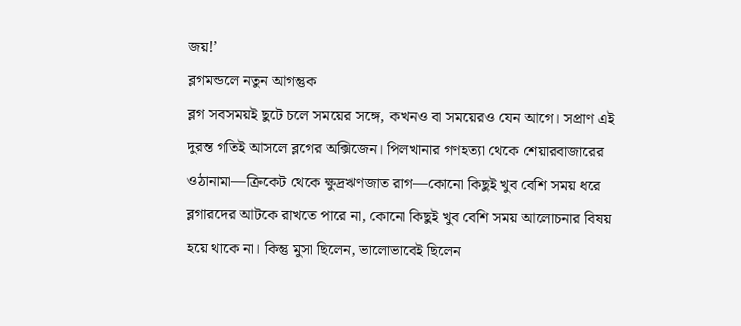জয়!’
ব্লগমন্ডলে নতুন আগন্তুক
ব্লগ সবসময়ই ছুটে চলে সময়ের সঙ্গে, কখনও বা সময়েরও যেন আগে। সপ্রাণ এই দুরন্ত গতিই আসলে ব্লগের অক্সিজেন। পিলখানার গণহত্যা থেকে শেয়ারবাজারের ওঠানামা—ক্রিকেট থেকে ক্ষুদ্রঋণজাত রাগ—কোনো কিছুই খুব বেশি সময় ধরে ব্লগারদের আটকে রাখতে পারে না, কোনো কিছুই খুব বেশি সময় আলোচনার বিষয় হয়ে থাকে না। কিন্তু মুসা ছিলেন, ভালোভাবেই ছিলেন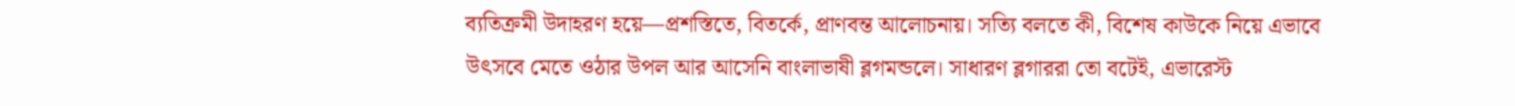ব্যতিক্রমী উদাহরণ হয়ে—প্রশস্তিতে, বিতর্কে, প্রাণবন্ত আলোচনায়। সত্যি বলতে কী, বিশেষ কাউকে নিয়ে এভাবে উৎসবে মেতে ওঠার উপল আর আসেনি বাংলাভাষী ব্লগমন্ডলে। সাধারণ ব্লগাররা তো বটেই, এভারেস্ট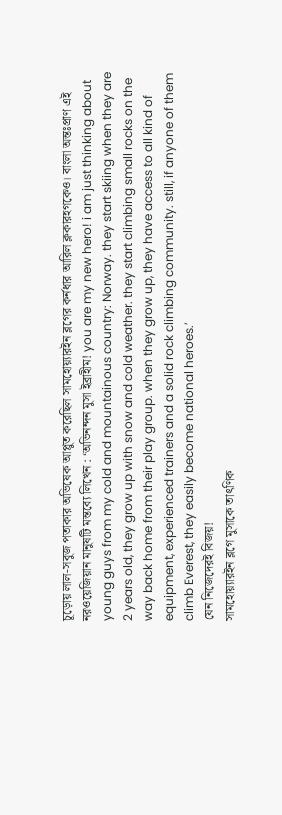চূড়োয় লাল-সবুজ পতাকার অভিষেক আপ্লুত করেছিল সামহোয়্যারইন ব্লগের কর্নধার আরিল ক্লকারহগকেও। বাংলা অন্তঃপ্রাণ এই নরওয়েজিয়ান মানুষটি মন্তব্যে লিখেন : ‘অভিনন্দন মুসা ইব্রাহীম! you are my new hero! i am just thinking about young guys from my cold and mountainous country: Norway. they start skiing when they are 2 years old, they grow up with snow and cold weather. they start climbing small rocks on the way back home from their play group. when they grow up, they have access to all kind of equipment, experienced trainers and a solid rock climbing community. still, if anyone of them climb Everest, they easily become national heroes.’
যেন নিজেদেরই বিজয়!
সামহোয়্যারইন ব্লগে মুসাকে তাৎণিক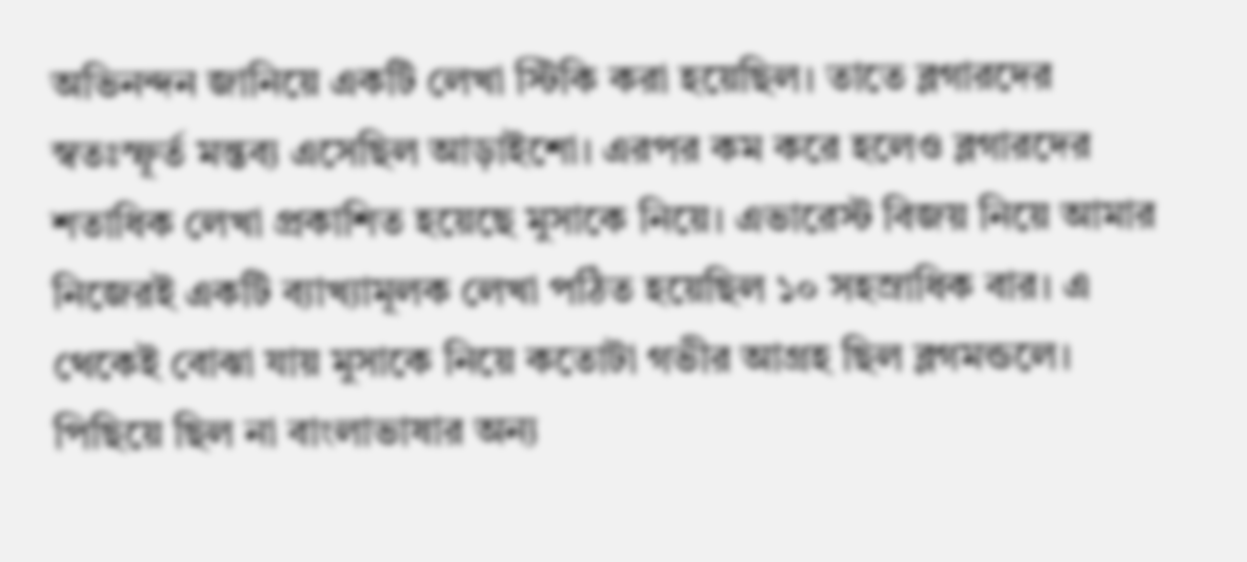অভিনন্দন জানিয়ে একটি লেখা স্টিকি করা হয়েছিল। তাতে ব্লগারদের স্বতঃস্ফূর্ত মন্তব্য এসেছিল আড়াইশো। এরপর কম করে হলেও ব্লগারদের শতাধিক লেখা প্রকাশিত হয়েছে মুসাকে নিয়ে। এভারেস্ট বিজয় নিয়ে আমার নিজেরই একটি ব্যাখ্যামূলক লেখা পঠিত হয়েছিল ১০ সহস্রাধিক বার। এ থেকেই বোঝা যায় মুসাকে নিয়ে কতোটা গভীর আগ্রহ ছিল ব্লগমন্ডলে। পিছিয়ে ছিল না বাংলাভাষার অন্য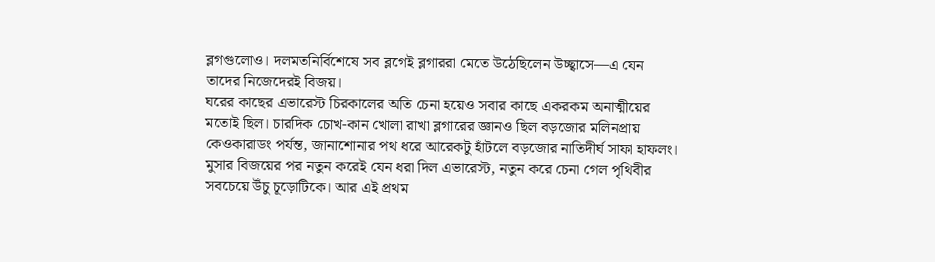ব্লগগুলোও। দলমতনির্বিশেষে সব ব্লগেই ব্লগাররা মেতে উঠেছিলেন উচ্ছ্বাসে—এ যেন তাদের নিজেদেরই বিজয়।
ঘরের কাছের এভারেস্ট চিরকালের অতি চেনা হয়েও সবার কাছে একরকম অনাত্মীয়ের মতোই ছিল। চারদিক চোখ-কান খোলা রাখা ব্লগারের জ্ঞানও ছিল বড়জোর মলিনপ্রায় কেওকারাডং পর্যন্ত, জানাশোনার পথ ধরে আরেকটু হাঁটলে বড়জোর নাতিদীর্ঘ সাফা হাফলং। মুসার বিজয়ের পর নতুন করেই যেন ধরা দিল এভারেস্ট, নতুন করে চেনা গেল পৃথিবীর সবচেয়ে উঁচু চূড়োটিকে। আর এই প্রথম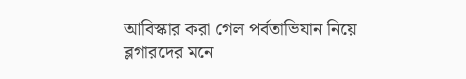আবিস্কার করা গেল পর্বতাভিযান নিয়ে ব্লগারদের মনে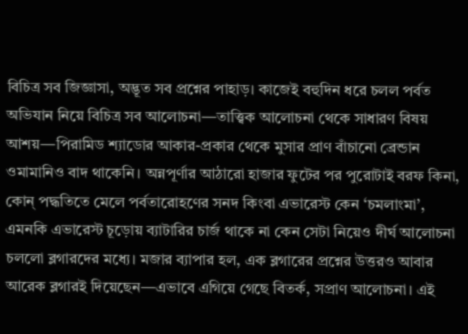বিচিত্র সব জিজ্ঞাসা, অদ্ভূত সব প্রশ্নের পাহাড়। কাজেই বহুদিন ধরে চলল পর্বত অভিযান নিয়ে বিচিত্র সব আলোচনা—তাত্ত্বিক আলোচনা থেকে সাধারণ বিষয় আশয়—পিরামিড শ্যাডোর আকার-প্রকার থেকে মুসার প্রাণ বাঁচানো ব্রেন্ডান ওমামানিও বাদ থাকেনি। অন্নপূর্ণার আঠারো হাজার ফুটের পর পুরোটাই বরফ কিনা, কোন্ পদ্ধতিতে মেলে পর্বতারোহণের সনদ কিংবা এভারেস্ট কেন ‘চমলাংমা’, এমনকি এভারেস্ট চূড়োয় ব্যাটারির চার্জ থাকে না কেন সেটা নিয়েও দীর্ঘ আলোচনা চললো ব্লগারদের মধ্যে। মজার ব্যাপার হল, এক ব্লগারের প্রশ্নের উত্তরও আবার আরেক ব্লগারই দিয়েছেন—এভাবে এগিয়ে গেছে বিতর্ক, সপ্রাণ আলোচনা। এই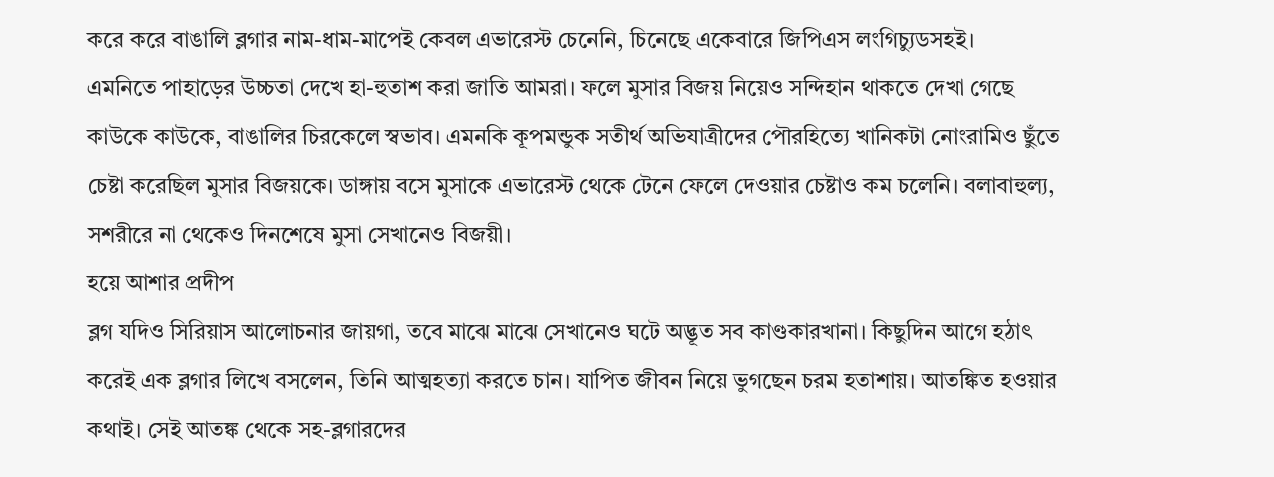করে করে বাঙালি ব্লগার নাম-ধাম-মাপেই কেবল এভারেস্ট চেনেনি, চিনেছে একেবারে জিপিএস লংগিচ্যুডসহই।
এমনিতে পাহাড়ের উচ্চতা দেখে হা-হুতাশ করা জাতি আমরা। ফলে মুসার বিজয় নিয়েও সন্দিহান থাকতে দেখা গেছে কাউকে কাউকে, বাঙালির চিরকেলে স্বভাব। এমনকি কূপমন্ডুক সতীর্থ অভিযাত্রীদের পৌরহিত্যে খানিকটা নোংরামিও ছুঁতে চেষ্টা করেছিল মুসার বিজয়কে। ডাঙ্গায় বসে মুসাকে এভারেস্ট থেকে টেনে ফেলে দেওয়ার চেষ্টাও কম চলেনি। বলাবাহুল্য, সশরীরে না থেকেও দিনশেষে মুসা সেখানেও বিজয়ী।
হয়ে আশার প্রদীপ
ব্লগ যদিও সিরিয়াস আলোচনার জায়গা, তবে মাঝে মাঝে সেখানেও ঘটে অদ্ভূত সব কাণ্ডকারখানা। কিছুদিন আগে হঠাৎ করেই এক ব্লগার লিখে বসলেন, তিনি আত্মহত্যা করতে চান। যাপিত জীবন নিয়ে ভুগছেন চরম হতাশায়। আতঙ্কিত হওয়ার কথাই। সেই আতঙ্ক থেকে সহ-ব্লগারদের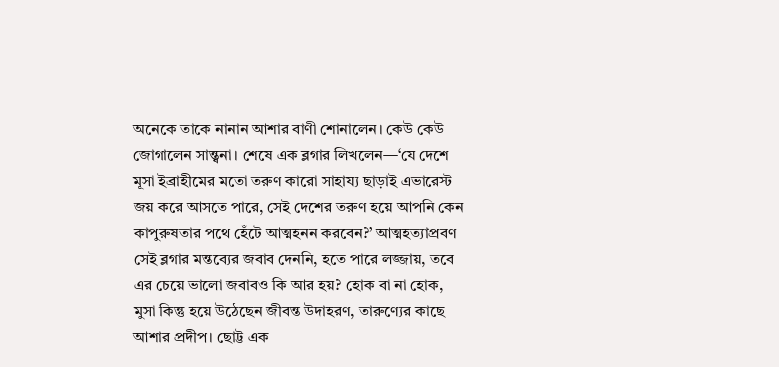অনেকে তাকে নানান আশার বাণী শোনালেন। কেউ কেউ জোগালেন সান্ত্বনা। শেষে এক ব্লগার লিখলেন—‘যে দেশে মূসা ইব্রাহীমের মতো তরুণ কারো সাহায্য ছাড়াই এভারেস্ট জয় করে আসতে পারে, সেই দেশের তরুণ হয়ে আপনি কেন কাপুরুষতার পথে হেঁটে আত্মহনন করবেন?’ আত্মহত্যাপ্রবণ সেই ব্লগার মন্তব্যের জবাব দেননি, হতে পারে লজ্জায়, তবে এর চেয়ে ভালো জবাবও কি আর হয়? হোক বা না হোক, মুসা কিন্তু হয়ে উঠেছেন জীবন্ত উদাহরণ, তারুণ্যের কাছে আশার প্রদীপ। ছোট্ট এক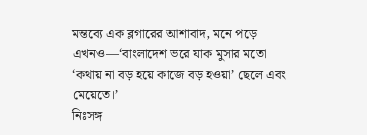মন্তব্যে এক ব্লগারের আশাবাদ, মনে পড়ে এখনও—‘বাংলাদেশ ভরে যাক মুসার মতো ‘কথায় না বড় হয়ে কাজে বড় হওয়া’ ছেলে এবং মেয়েতে।’
নিঃসঙ্গ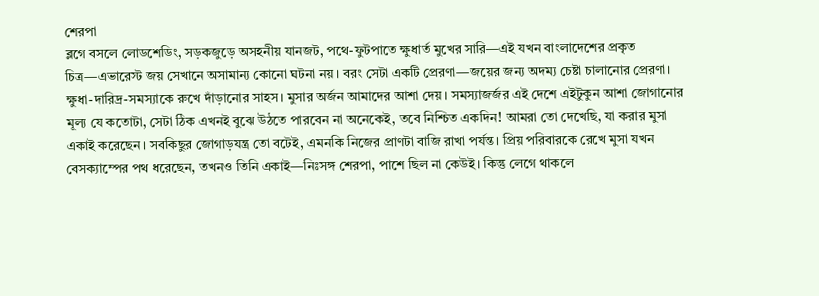শেরপা
ব্লগে বসলে লোডশেডিং, সড়কজুড়ে অসহনীয় যানজট, পথে-ফুটপাতে ক্ষুধার্ত মুখের সারি—এই যখন বাংলাদেশের প্রকৃত চিত্র—এভারেস্ট জয় সেখানে অসামান্য কোনো ঘটনা নয়। বরং সেটা একটি প্রেরণা—জয়ের জন্য অদম্য চেষ্টা চালানোর প্রেরণা। ক্ষুধা-দারিদ্র-সমস্যাকে রুখে দাঁড়ানোর সাহস। মুসার অর্জন আমাদের আশা দেয়। সমস্যাজর্জর এই দেশে এইটুকুন আশা জোগানোর মূল্য যে কতোটা, সেটা ঠিক এখনই বুঝে উঠতে পারবেন না অনেকেই, তবে নিশ্চিত একদিন! আমরা তো দেখেছি, যা করার মুসা একাই করেছেন। সবকিছুর জোগাড়যন্ত্র তো বটেই, এমনকি নিজের প্রাণটা বাজি রাখা পর্যন্ত। প্রিয় পরিবারকে রেখে মুসা যখন বেসক্যাম্পের পথ ধরেছেন, তখনও তিনি একাই—নিঃসঙ্গ শেরপা, পাশে ছিল না কেউই। কিন্তু লেগে থাকলে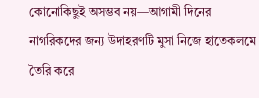কোনোকিছুই অসম্ভব নয়—আগামী দিনের নাগরিকদের জন্য উদাহরণটি মুসা নিজে হাতেকলমে তৈরি করে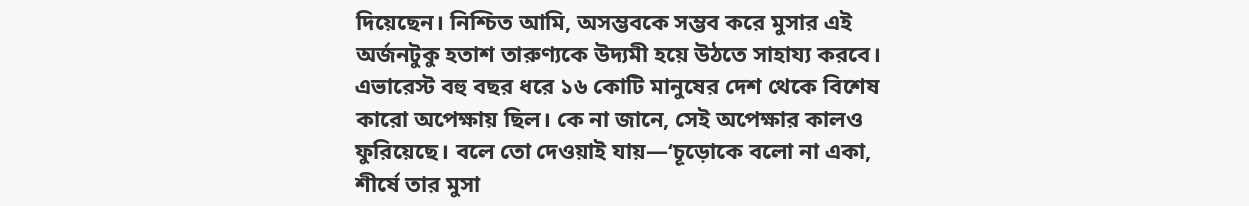দিয়েছেন। নিশ্চিত আমি, অসম্ভবকে সম্ভব করে মুসার এই অর্জনটুকু হতাশ তারুণ্যকে উদ্যমী হয়ে উঠতে সাহায্য করবে।
এভারেস্ট বহু বছর ধরে ১৬ কোটি মানুষের দেশ থেকে বিশেষ কারো অপেক্ষায় ছিল। কে না জানে, সেই অপেক্ষার কালও ফুরিয়েছে। বলে তো দেওয়াই যায়—‘চূড়োকে বলো না একা, শীর্ষে তার মুসা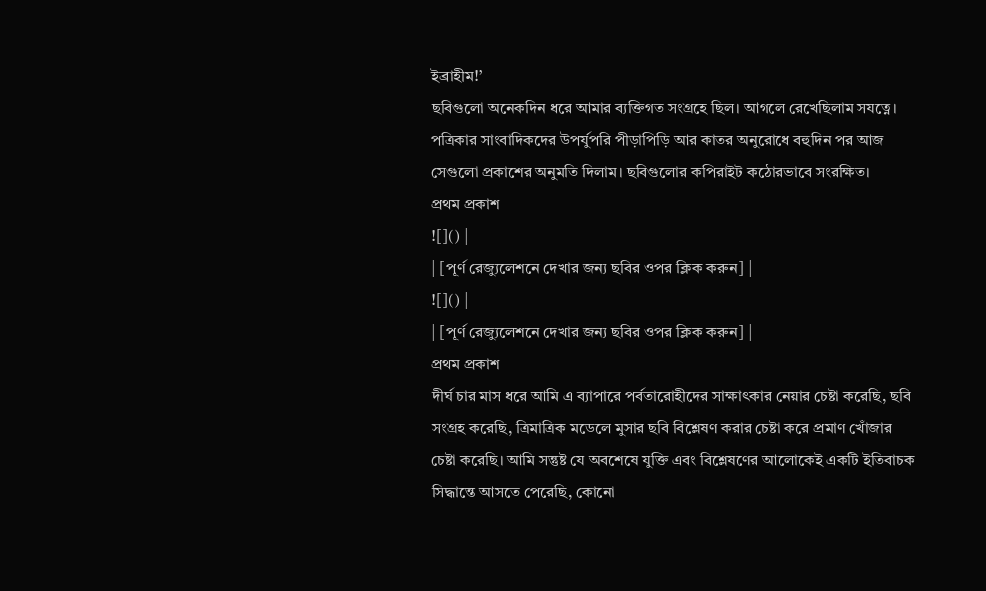ইব্রাহীম!’
ছবিগুলো অনেকদিন ধরে আমার ব্যক্তিগত সংগ্রহে ছিল। আগলে রেখেছিলাম সযত্নে। পত্রিকার সাংবাদিকদের উপর্যুপরি পীড়াপিড়ি আর কাতর অনুরোধে বহুদিন পর আজ সেগুলো প্রকাশের অনুমতি দিলাম। ছবিগুলোর কপিরাইট কঠোরভাবে সংরক্ষিত।
প্রথম প্রকাশ
![]() |
| [পূর্ণ রেজ্যুলেশনে দেখার জন্য ছবির ওপর ক্লিক করুন] |
![]() |
| [পূর্ণ রেজ্যুলেশনে দেখার জন্য ছবির ওপর ক্লিক করুন] |
প্রথম প্রকাশ
দীর্ঘ চার মাস ধরে আমি এ ব্যাপারে পর্বতারোহীদের সাক্ষাৎকার নেয়ার চেষ্টা করেছি, ছবি সংগ্রহ করেছি, ত্রিমাত্রিক মডেলে মুসার ছবি বিশ্লেষণ করার চেষ্টা করে প্রমাণ খোঁজার চেষ্টা করেছি। আমি সন্তুষ্ট যে অবশেষে যুক্তি এবং বিশ্লেষণের আলোকেই একটি ইতিবাচক সিদ্ধান্তে আসতে পেরেছি, কোনো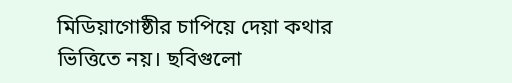মিডিয়াগোষ্ঠীর চাপিয়ে দেয়া কথার ভিত্তিতে নয়। ছবিগুলো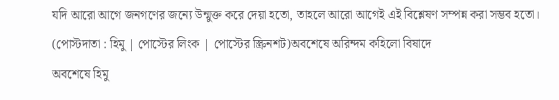যদি আরো আগে জনগণের জন্যে উন্মুক্ত করে দেয়া হতো, তাহলে আরো আগেই এই বিশ্লেষণ সম্পন্ন করা সম্ভব হতো। (পোস্টদাতা : হিমু | পোস্টের লিংক | পোস্টের স্ক্রিনশট)অবশেষে অরিন্দম কহিলো বিষাদে
অবশেষে হিমু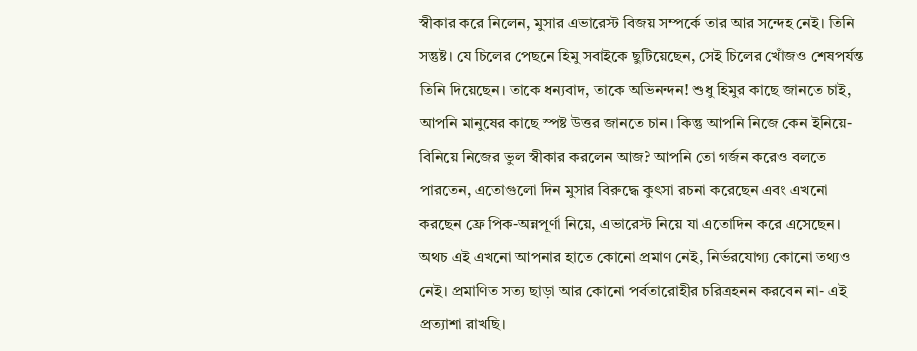স্বীকার করে নিলেন, মুসার এভারেস্ট বিজয় সম্পর্কে তার আর সন্দেহ নেই। তিনি সন্তুষ্ট। যে চিলের পেছনে হিমু সবাইকে ছুটিয়েছেন, সেই চিলের খোঁজও শেষপর্যন্ত তিনি দিয়েছেন। তাকে ধন্যবাদ, তাকে অভিনন্দন! শুধু হিমুর কাছে জানতে চাই, আপনি মানুষের কাছে স্পষ্ট উত্তর জানতে চান। কিন্তু আপনি নিজে কেন ইনিয়ে-বিনিয়ে নিজের ভুল স্বীকার করলেন আজ? আপনি তো গর্জন করেও বলতে পারতেন, এতোগুলো দিন মুসার বিরুদ্ধে কুৎসা রচনা করেছেন এবং এখনো করছেন ফ্রে পিক-অন্নপূর্ণা নিয়ে, এভারেস্ট নিয়ে যা এতোদিন করে এসেছেন। অথচ এই এখনো আপনার হাতে কোনো প্রমাণ নেই, নির্ভরযোগ্য কোনো তথ্যও নেই। প্রমাণিত সত্য ছাড়া আর কোনো পর্বতারোহীর চরিত্রহনন করবেন না- এই প্রত্যাশা রাখছি।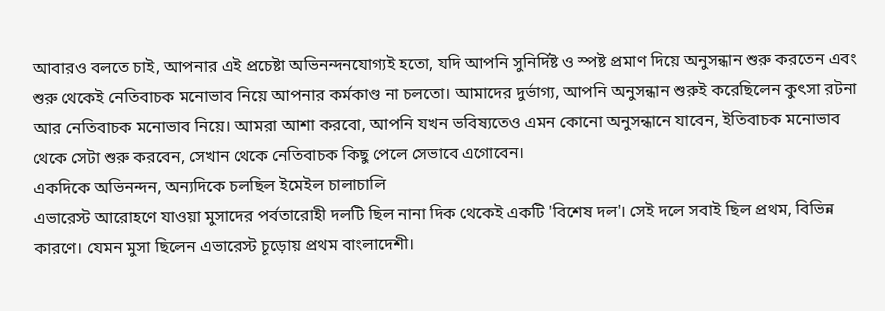আবারও বলতে চাই, আপনার এই প্রচেষ্টা অভিনন্দনযোগ্যই হতো, যদি আপনি সুনির্দিষ্ট ও স্পষ্ট প্রমাণ দিয়ে অনুসন্ধান শুরু করতেন এবং শুরু থেকেই নেতিবাচক মনোভাব নিয়ে আপনার কর্মকাণ্ড না চলতো। আমাদের দুর্ভাগ্য, আপনি অনুসন্ধান শুরুই করেছিলেন কুৎসা রটনা আর নেতিবাচক মনোভাব নিয়ে। আমরা আশা করবো, আপনি যখন ভবিষ্যতেও এমন কোনো অনুসন্ধানে যাবেন, ইতিবাচক মনোভাব থেকে সেটা শুরু করবেন, সেখান থেকে নেতিবাচক কিছু পেলে সেভাবে এগোবেন।
একদিকে অভিনন্দন, অন্যদিকে চলছিল ইমেইল চালাচালি
এভারেস্ট আরোহণে যাওয়া মুসাদের পর্বতারোহী দলটি ছিল নানা দিক থেকেই একটি 'বিশেষ দল'। সেই দলে সবাই ছিল প্রথম, বিভিন্ন কারণে। যেমন মুসা ছিলেন এভারেস্ট চূড়োয় প্রথম বাংলাদেশী।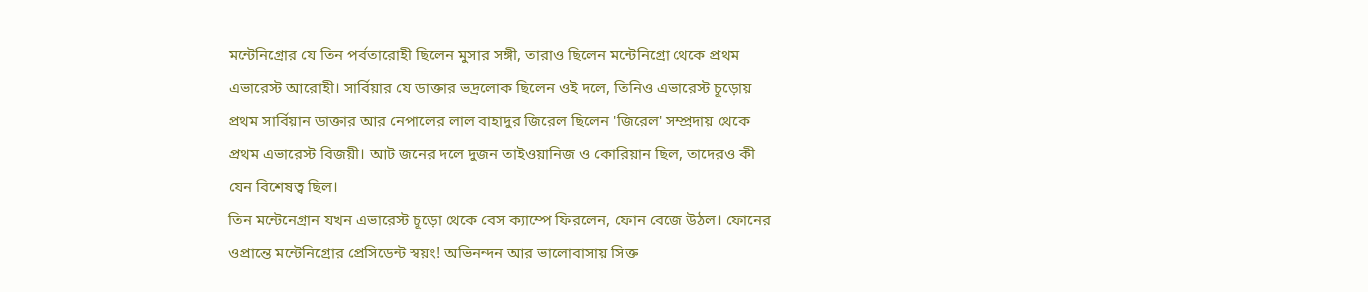মন্টেনিগ্রোর যে তিন পর্বতারোহী ছিলেন মুসার সঙ্গী, তারাও ছিলেন মন্টেনিগ্রো থেকে প্রথম এভারেস্ট আরোহী। সার্বিয়ার যে ডাক্তার ভদ্রলোক ছিলেন ওই দলে, তিনিও এভারেস্ট চূড়োয় প্রথম সার্বিয়ান ডাক্তার আর নেপালের লাল বাহাদুর জিরেল ছিলেন 'জিরেল' সম্প্রদায় থেকে প্রথম এভারেস্ট বিজয়ী। আট জনের দলে দুজন তাইওয়ানিজ ও কোরিয়ান ছিল, তাদেরও কী যেন বিশেষত্ব ছিল।
তিন মন্টেনেগ্রান যখন এভারেস্ট চূড়ো থেকে বেস ক্যাম্পে ফিরলেন, ফোন বেজে উঠল। ফোনের ওপ্রান্তে মন্টেনিগ্রোর প্রেসিডেন্ট স্বয়ং! অভিনন্দন আর ভালোবাসায় সিক্ত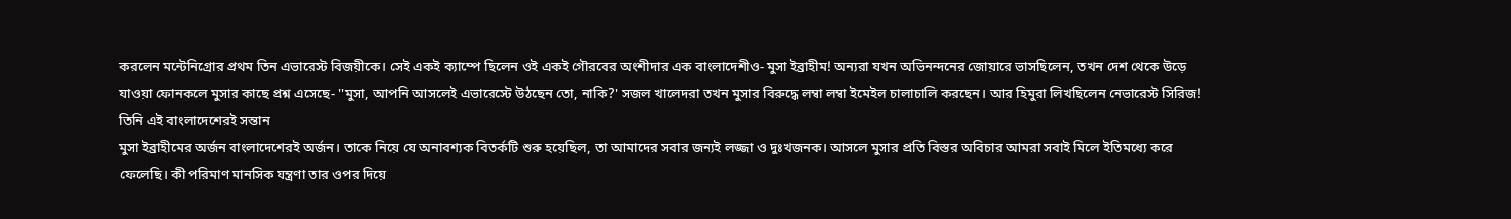করলেন মন্টেনিগ্রোর প্রথম তিন এভারেস্ট বিজয়ীকে। সেই একই ক্যাম্পে ছিলেন ওই একই গৌরবের অংশীদার এক বাংলাদেশীও- মুসা ইব্রাহীম! অন্যরা যখন অভিনন্দনের জোয়ারে ভাসছিলেন, তখন দেশ থেকে উড়ে যাওয়া ফোনকলে মুসার কাছে প্রশ্ন এসেছে- ''মুসা, আপনি আসলেই এভারেস্টে উঠছেন তো, নাকি?' সজল খালেদরা তখন মুসার বিরুদ্ধে লম্বা লম্বা ইমেইল চালাচালি করছেন। আর হিমুরা লিখছিলেন নেভারেস্ট সিরিজ!
তিনি এই বাংলাদেশেরই সন্তান
মুসা ইব্রাহীমের অর্জন বাংলাদেশেরই অর্জন। তাকে নিয়ে যে অনাবশ্যক বিতর্কটি শুরু হয়েছিল, তা আমাদের সবার জন্যই লজ্জা ও দুঃখজনক। আসলে মুসার প্রতি বিস্তর অবিচার আমরা সবাই মিলে ইতিমধ্যে করে ফেলেছি। কী পরিমাণ মানসিক যন্ত্রণা তার ওপর দিয়ে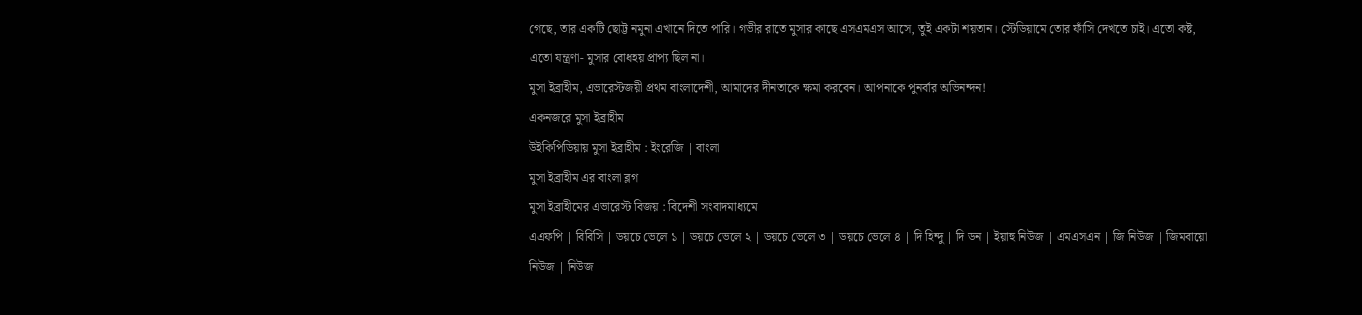গেছে, তার একটি ছোট্ট নমুনা এখানে দিতে পারি। গভীর রাতে মুসার কাছে এসএমএস আসে, তুই একটা শয়তান। স্টেডিয়ামে তোর ফাঁসি দেখতে চাই। এতো কষ্ট, এতো যন্ত্রণা- মুসার বোধহয় প্রাপ্য ছিল না।
মুসা ইব্রাহীম, এভারেস্টজয়ী প্রথম বাংলাদেশী, আমাদের দীনতাকে ক্ষমা করবেন। আপনাকে পুনর্বার অভিনন্দন!
একনজরে মুসা ইব্রাহীম
উইকিপিডিয়ায় মুসা ইব্রাহীম : ইংরেজি | বাংলা
মুসা ইব্রাহীম এর বাংলা ব্লগ
মুসা ইব্রাহীমের এভারেস্ট বিজয় : বিদেশী সংবাদমাধ্যমে
এএফপি | বিবিসি | ডয়চে ভেলে ১ | ডয়চে ভেলে ২ | ডয়চে ভেলে ৩ | ডয়চে ভেলে ৪ | দি হিন্দু | দি ডন | ইয়াহু নিউজ | এমএসএন | জি নিউজ | জিমবায়ো নিউজ | নিউজ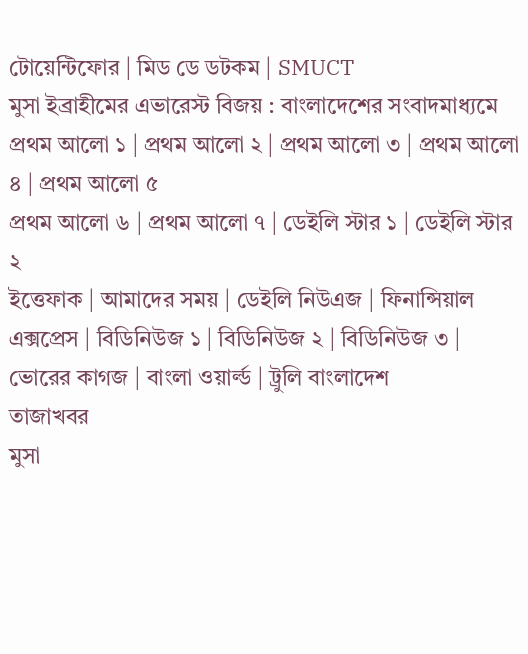টোয়েন্টিফোর | মিড ডে ডটকম | SMUCT
মুসা ইব্রাহীমের এভারেস্ট বিজয় : বাংলাদেশের সংবাদমাধ্যমে
প্রথম আলো ১ | প্রথম আলো ২ | প্রথম আলো ৩ | প্রথম আলো ৪ | প্রথম আলো ৫
প্রথম আলো ৬ | প্রথম আলো ৭ | ডেইলি স্টার ১ | ডেইলি স্টার ২
ইত্তেফাক | আমাদের সময় | ডেইলি নিউএজ | ফিনান্সিয়াল এক্সপ্রেস | বিডিনিউজ ১ | বিডিনিউজ ২ | বিডিনিউজ ৩ | ভোরের কাগজ | বাংলা ওয়ার্ল্ড | ট্রুলি বাংলাদেশ
তাজাখবর
মুসা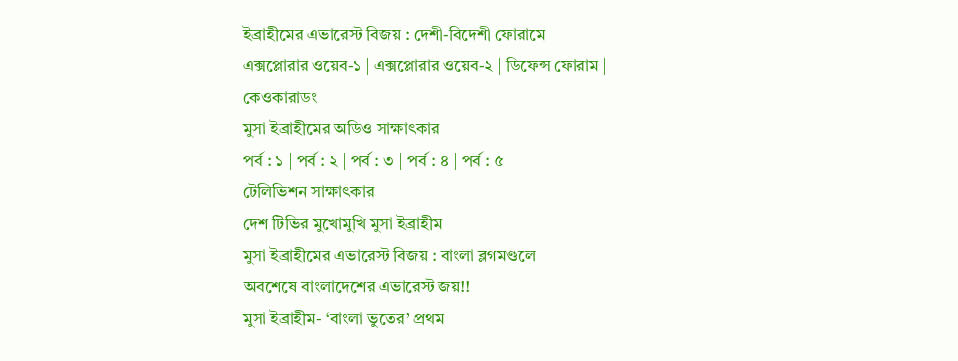ইব্রাহীমের এভারেস্ট বিজয় : দেশী-বিদেশী ফোরামে
এক্সপ্লোরার ওয়েব-১ | এক্সপ্লোরার ওয়েব-২ | ডিফেন্স ফোরাম | কেওকারাডং
মুসা ইব্রাহীমের অডিও সাক্ষাৎকার
পর্ব : ১ | পর্ব : ২ | পর্ব : ৩ | পর্ব : ৪ | পর্ব : ৫
টেলিভিশন সাক্ষাৎকার
দেশ টিভির মুখোমুখি মুসা ইব্রাহীম
মুসা ইব্রাহীমের এভারেস্ট বিজয় : বাংলা ব্লগমণ্ডলে
অবশেষে বাংলাদেশের এভারেস্ট জয়!!
মুসা ইব্রাহীম- ‘বাংলা ভুতের’ প্রথম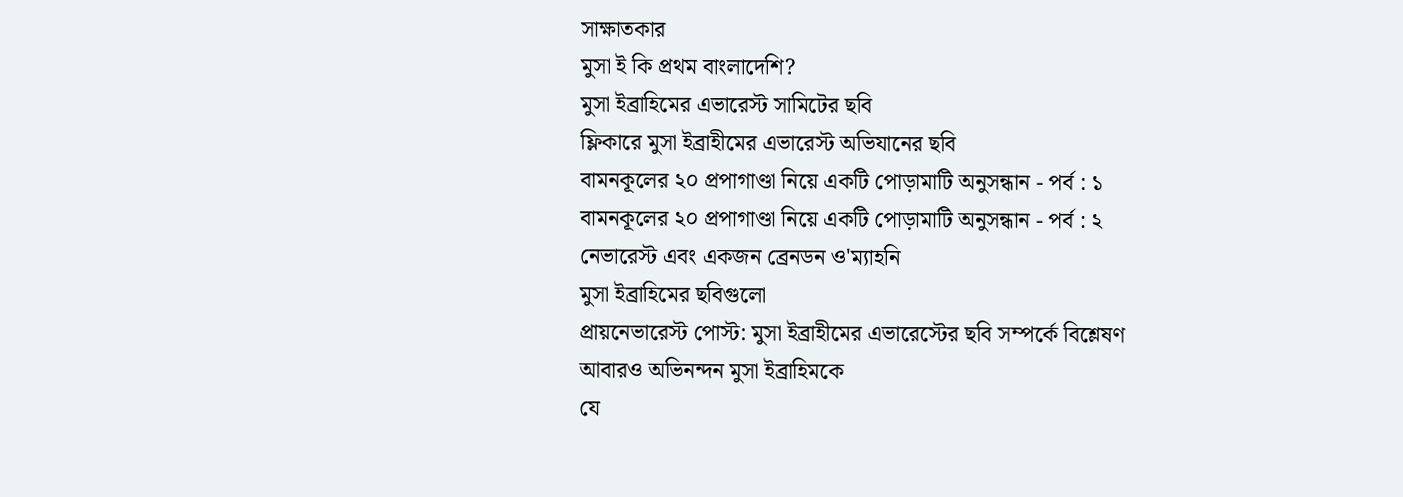সাক্ষাতকার
মুসা ই কি প্রথম বাংলাদেশি?
মুসা ইব্রাহিমের এভারেস্ট সামিটের ছবি
ফ্লিকারে মুসা ইব্রাহীমের এভারেস্ট অভিযানের ছবি
বামনকূলের ২০ প্রপাগাণ্ডা নিয়ে একটি পোড়ামাটি অনুসন্ধান - পর্ব : ১
বামনকূলের ২০ প্রপাগাণ্ডা নিয়ে একটি পোড়ামাটি অনুসন্ধান - পর্ব : ২
নেভারেস্ট এবং একজন ব্রেনডন ও'ম্যাহনি
মুসা ইব্রাহিমের ছবিগুলো
প্রায়নেভারেস্ট পোস্ট: মুসা ইব্রাহীমের এভারেস্টের ছবি সম্পর্কে বিশ্লেষণ
আবারও অভিনন্দন মুসা ইব্রাহিমকে
যে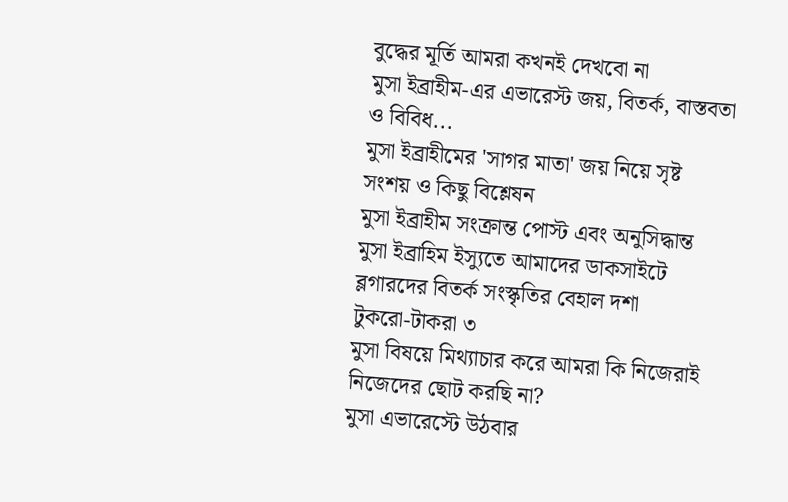বুদ্ধের মূর্তি আমরা কখনই দেখবো না
মুসা ইব্রাহীম-এর এভারেস্ট জয়, বিতর্ক, বাস্তবতা ও বিবিধ...
মুসা ইব্রাহীমের 'সাগর মাতা' জয় নিয়ে সৃষ্ট সংশয় ও কিছু বিশ্লেষন
মুসা ইব্রাহীম সংক্রান্ত পোস্ট এবং অনুসিদ্ধান্ত
মুসা ইব্রাহিম ইস্যুতে আমাদের ডাকসাইটে ব্লগারদের বিতর্ক সংস্কৃতির বেহাল দশা
টুকরো-টাকরা ৩
মুসা বিষয়ে মিথ্যাচার করে আমরা কি নিজেরাই নিজেদের ছোট করছি না?
মুসা এভারেস্টে উঠবার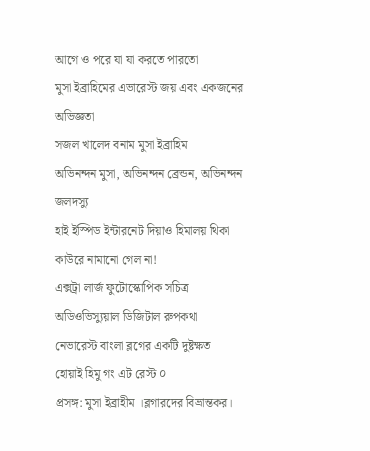আগে ও পরে যা যা করতে পারতো
মুসা ইব্রাহিমের এভারেস্ট জয় এবং একজনের অভিজ্ঞতা
সজল খালেদ বনাম মুসা ইব্রাহিম
অভিনন্দন মুসা, অভিনন্দন ব্রেন্ডন, অভিনন্দন জলদস্যু
হাই ইস্পিড ইন্টারনেট দিয়াও হিমালয় থিকা কাউরে নামানো গেল না!
এক্সট্রা লার্জ ফুটোস্কোপিক সচিত্র অডিওভিস্যুয়াল ডিজিটাল রুপকথা
নেভারেস্ট বাংলা ব্লগের একটি দুষ্টক্ষত
হোয়াই হিমু গং এট রেস্ট ০
প্রসঙ্গ: মুসা ইব্রাহীম ।ব্লগারদের বিভ্রান্তকর।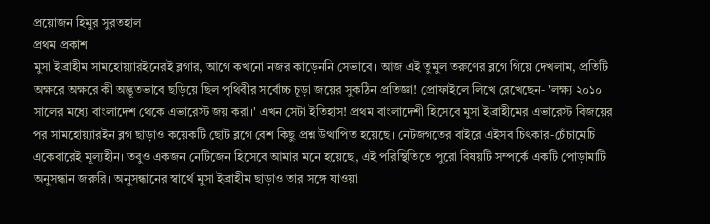প্রয়োজন হিমুর সুরতহাল
প্রথম প্রকাশ
মুসা ইব্রাহীম সামহোয়্যারইনেরই ব্লগার, আগে কখনো নজর কাড়েননি সেভাবে। আজ এই তুমুল তরুণের ব্লগে গিয়ে দেখলাম, প্রতিটি অক্ষরে অক্ষরে কী অদ্ভূতভাবে ছড়িয়ে ছিল পৃথিবীর সর্বোচ্চ চূড়া জয়ের সুকঠিন প্রতিজ্ঞা! প্রোফাইলে লিখে রেখেছেন- 'লক্ষ্য ২০১০ সালের মধ্যে বাংলাদেশ থেকে এভারেস্ট জয় করা।' এখন সেটা ইতিহাস! প্রথম বাংলাদেশী হিসেবে মুসা ইব্রাহীমের এভারেস্ট বিজয়ের পর সামহোয়্যারইন ব্লগ ছাড়াও কয়েকটি ছোট ব্লগে বেশ কিছু প্রশ্ন উত্থাপিত হয়েছে। নেটজগতের বাইরে এইসব চিৎকার-চেঁচামেচি একেবারেই মূল্যহীন। তবুও একজন নেটিজেন হিসেবে আমার মনে হয়েছে, এই পরিস্থিতিতে পুরো বিষয়টি সম্পর্কে একটি পোড়ামাটি অনুসন্ধান জরুরি। অনুসন্ধানের স্বার্থে মুসা ইব্রাহীম ছাড়াও তার সঙ্গে যাওয়া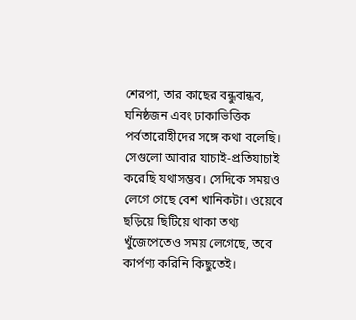শেরপা, তার কাছের বন্ধুবান্ধব, ঘনিষ্ঠজন এবং ঢাকাভিত্তিক পর্বতারোহীদের সঙ্গে কথা বলেছি। সেগুলো আবার যাচাই-প্রতিযাচাই করেছি যথাসম্ভব। সেদিকে সময়ও লেগে গেছে বেশ খানিকটা। ওয়েবে ছড়িয়ে ছিটিয়ে থাকা তথ্য খুঁজেপেতেও সময় লেগেছে, তবে কার্পণ্য করিনি কিছুতেই।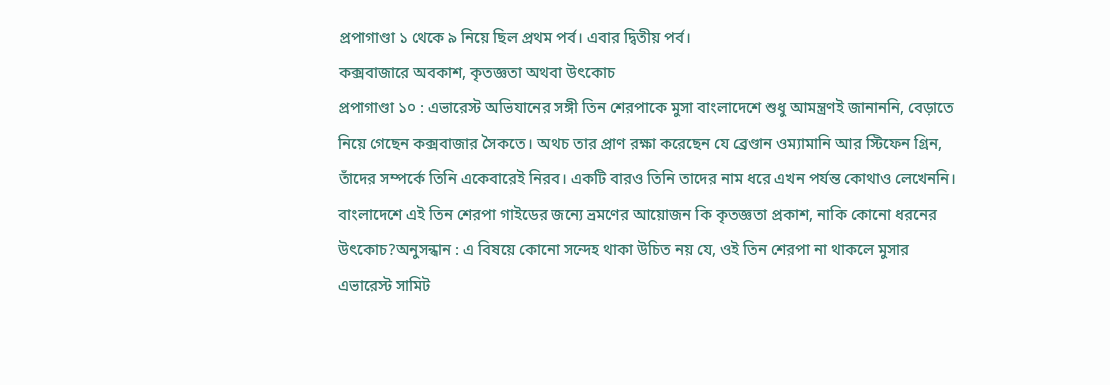প্রপাগাণ্ডা ১ থেকে ৯ নিয়ে ছিল প্রথম পর্ব। এবার দ্বিতীয় পর্ব।
কক্সবাজারে অবকাশ, কৃতজ্ঞতা অথবা উৎকোচ
প্রপাগাণ্ডা ১০ : এভারেস্ট অভিযানের সঙ্গী তিন শেরপাকে মুসা বাংলাদেশে শুধু আমন্ত্রণই জানাননি, বেড়াতে নিয়ে গেছেন কক্সবাজার সৈকতে। অথচ তার প্রাণ রক্ষা করেছেন যে ব্রেণ্ডান ওম্যামানি আর স্টিফেন গ্রিন, তাঁদের সম্পর্কে তিনি একেবারেই নিরব। একটি বারও তিনি তাদের নাম ধরে এখন পর্যন্ত কোথাও লেখেননি। বাংলাদেশে এই তিন শেরপা গাইডের জন্যে ভ্রমণের আয়োজন কি কৃতজ্ঞতা প্রকাশ, নাকি কোনো ধরনের উৎকোচ?অনুসন্ধান : এ বিষয়ে কোনো সন্দেহ থাকা উচিত নয় যে, ওই তিন শেরপা না থাকলে মুসার এভারেস্ট সামিট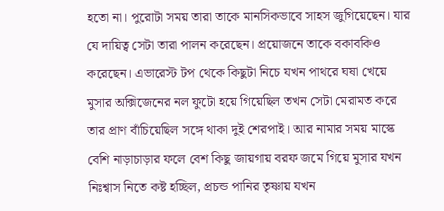হতো না। পুরোটা সময় তারা তাকে মানসিকভাবে সাহস জুগিয়েছেন। যার যে দায়িত্ব সেটা তারা পালন করেছেন। প্রয়োজনে তাকে বকাবকিও করেছেন। এভারেস্ট টপ থেকে কিছুটা নিচে যখন পাথরে ঘষা খেয়ে মুসার অক্সিজেনের নল ফুটো হয়ে গিয়েছিল তখন সেটা মেরামত করে তার প্রাণ বাঁচিয়েছিল সঙ্গে থাকা দুই শেরপাই। আর নামার সময় মাস্কে বেশি নাড়াচাড়ার ফলে বেশ কিছু জায়গায় বরফ জমে গিয়ে মুসার যখন নিঃশ্বাস নিতে কষ্ট হচ্ছিল, প্রচন্ড পানির তৃষ্ণায় যখন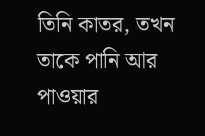তিনি কাতর, তখন তাকে পানি আর পাওয়ার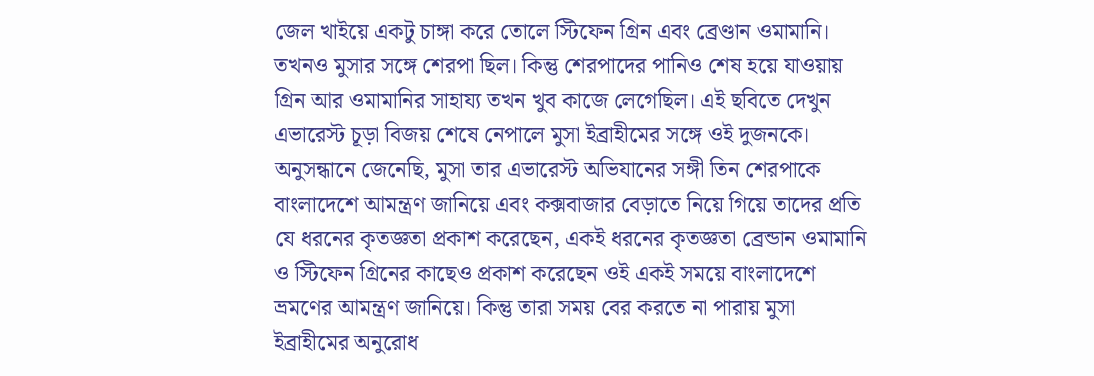জেল খাইয়ে একটু চাঙ্গা করে তোলে স্টিফেন গ্রিন এবং ব্রেণ্ডান ওমামানি। তখনও মুসার সঙ্গে শেরপা ছিল। কিন্তু শেরপাদের পানিও শেষ হয়ে যাওয়ায় গ্রিন আর ওমামানির সাহায্য তখন খুব কাজে লেগেছিল। এই ছবিতে দেখুন এভারেস্ট চূড়া বিজয় শেষে নেপালে মুসা ইব্রাহীমের সঙ্গে ওই দুজনকে।
অনুসন্ধানে জেনেছি, মুসা তার এভারেস্ট অভিযানের সঙ্গী তিন শেরপাকে বাংলাদেশে আমন্ত্রণ জানিয়ে এবং কক্সবাজার বেড়াতে নিয়ে গিয়ে তাদের প্রতি যে ধরনের কৃতজ্ঞতা প্রকাশ করেছেন, একই ধরনের কৃতজ্ঞতা ব্রেন্ডান ওমামানি ও স্টিফেন গ্রিনের কাছেও প্রকাশ করেছেন ওই একই সময়ে বাংলাদেশে ভ্রমণের আমন্ত্রণ জানিয়ে। কিন্তু তারা সময় বের করতে না পারায় মুসা ইব্রাহীমের অনুরোধ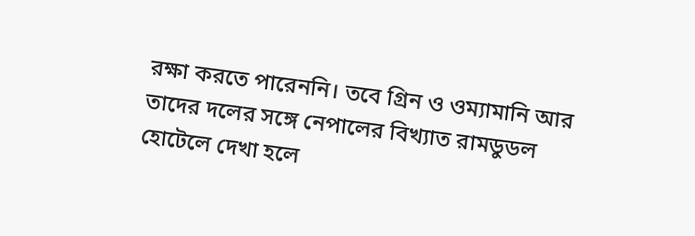রক্ষা করতে পারেননি। তবে গ্রিন ও ওম্যামানি আর তাদের দলের সঙ্গে নেপালের বিখ্যাত রামডুডল হোটেলে দেখা হলে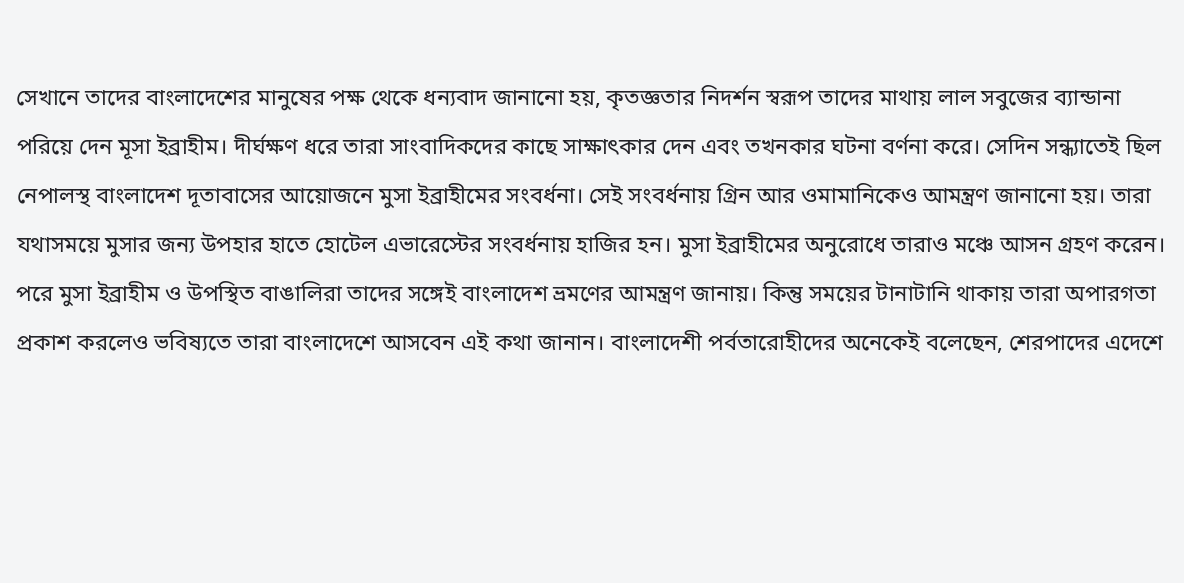সেখানে তাদের বাংলাদেশের মানুষের পক্ষ থেকে ধন্যবাদ জানানো হয়, কৃতজ্ঞতার নিদর্শন স্বরূপ তাদের মাথায় লাল সবুজের ব্যান্ডানা পরিয়ে দেন মূসা ইব্রাহীম। দীর্ঘক্ষণ ধরে তারা সাংবাদিকদের কাছে সাক্ষাৎকার দেন এবং তখনকার ঘটনা বর্ণনা করে। সেদিন সন্ধ্যাতেই ছিল নেপালস্থ বাংলাদেশ দূতাবাসের আয়োজনে মুসা ইব্রাহীমের সংবর্ধনা। সেই সংবর্ধনায় গ্রিন আর ওমামানিকেও আমন্ত্রণ জানানো হয়। তারা যথাসময়ে মুসার জন্য উপহার হাতে হোটেল এভারেস্টের সংবর্ধনায় হাজির হন। মুসা ইব্রাহীমের অনুরোধে তারাও মঞ্চে আসন গ্রহণ করেন। পরে মুসা ইব্রাহীম ও উপস্থিত বাঙালিরা তাদের সঙ্গেই বাংলাদেশ ভ্রমণের আমন্ত্রণ জানায়। কিন্তু সময়ের টানাটানি থাকায় তারা অপারগতা প্রকাশ করলেও ভবিষ্যতে তারা বাংলাদেশে আসবেন এই কথা জানান। বাংলাদেশী পর্বতারোহীদের অনেকেই বলেছেন, শেরপাদের এদেশে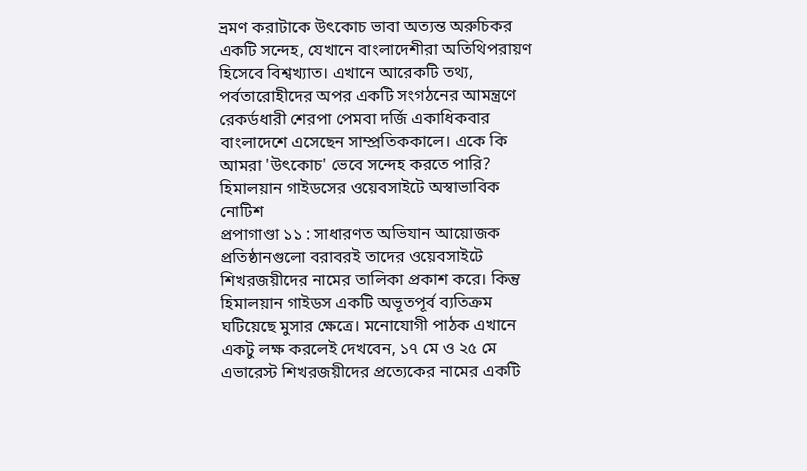ভ্রমণ করাটাকে উৎকোচ ভাবা অত্যন্ত অরুচিকর একটি সন্দেহ, যেখানে বাংলাদেশীরা অতিথিপরায়ণ হিসেবে বিশ্বখ্যাত। এখানে আরেকটি তথ্য, পর্বতারোহীদের অপর একটি সংগঠনের আমন্ত্রণে রেকর্ডধারী শেরপা পেমবা দর্জি একাধিকবার বাংলাদেশে এসেছেন সাম্প্রতিককালে। একে কি আমরা 'উৎকোচ' ভেবে সন্দেহ করতে পারি?
হিমালয়ান গাইডসের ওয়েবসাইটে অস্বাভাবিক নোটিশ
প্রপাগাণ্ডা ১১ : সাধারণত অভিযান আয়োজক প্রতিষ্ঠানগুলো বরাবরই তাদের ওয়েবসাইটে শিখরজয়ীদের নামের তালিকা প্রকাশ করে। কিন্তু হিমালয়ান গাইডস একটি অভূতপূর্ব ব্যতিক্রম ঘটিয়েছে মুসার ক্ষেত্রে। মনোযোগী পাঠক এখানে একটু লক্ষ করলেই দেখবেন, ১৭ মে ও ২৫ মে এভারেস্ট শিখরজয়ীদের প্রত্যেকের নামের একটি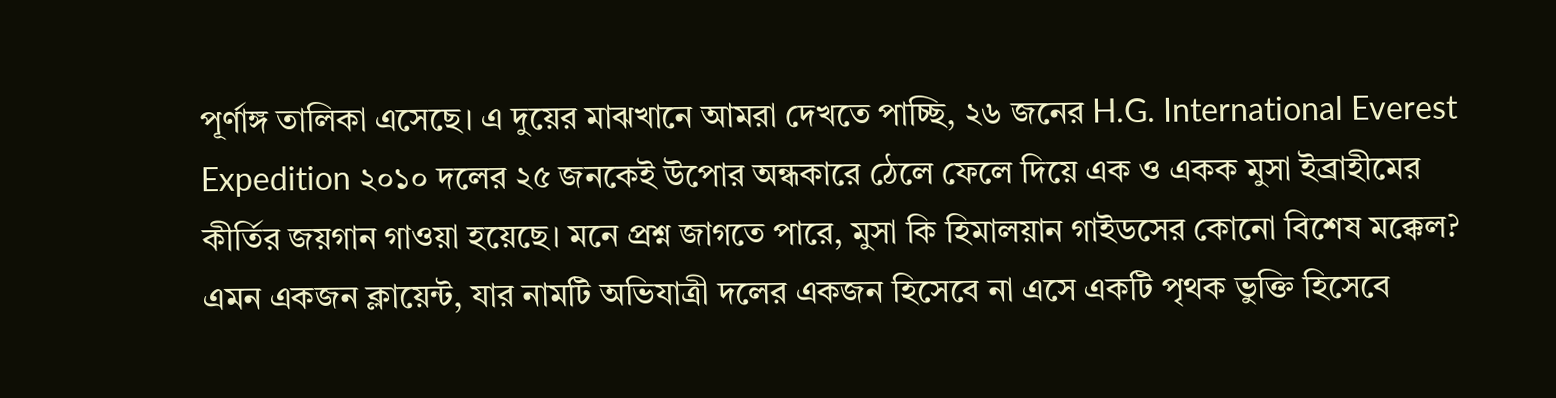পূর্ণাঙ্গ তালিকা এসেছে। এ দুয়ের মাঝখানে আমরা দেখতে পাচ্ছি, ২৬ জনের H.G. International Everest Expedition ২০১০ দলের ২৫ জনকেই উপোর অন্ধকারে ঠেলে ফেলে দিয়ে এক ও একক মুসা ইব্রাহীমের কীর্তির জয়গান গাওয়া হয়েছে। মনে প্রশ্ন জাগতে পারে, মুসা কি হিমালয়ান গাইডসের কোনো বিশেষ মক্কেল? এমন একজন ক্লায়েন্ট, যার নামটি অভিযাত্রী দলের একজন হিসেবে না এসে একটি পৃথক ভুক্তি হিসেবে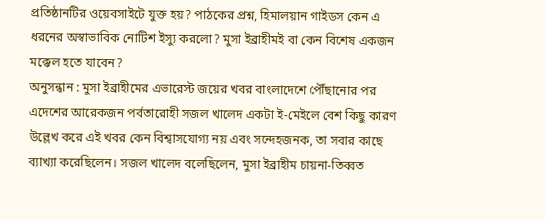প্রতিষ্ঠানটির ওয়েবসাইটে যুক্ত হয়? পাঠকের প্রশ্ন, হিমালয়ান গাইডস কেন এ ধরনের অস্বাভাবিক নোটিশ ইস্যু করলো? মুসা ইব্রাহীমই বা কেন বিশেষ একজন মক্কেল হতে যাবেন?
অনুসন্ধান : মুসা ইব্রাহীমের এভারেস্ট জয়ের খবর বাংলাদেশে পৌঁছানোর পর এদেশের আরেকজন পর্বতারোহী সজল খালেদ একটা ই-মেইলে বেশ কিছু কারণ উল্লেখ করে এই খবর কেন বিশ্বাসযোগ্য নয় এবং সন্দেহজনক, তা সবার কাছে ব্যাখ্যা করেছিলেন। সজল খালেদ বলেছিলেন, মুসা ইব্রাহীম চায়না-তিব্বত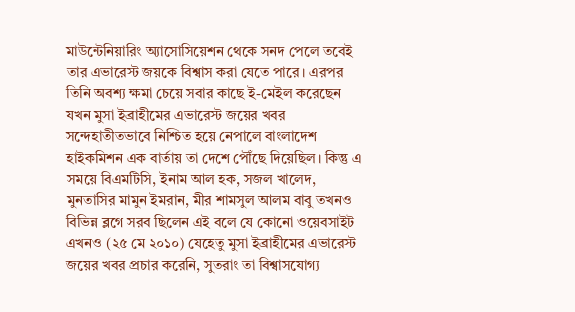মাউন্টেনিয়ারিং অ্যাসোসিয়েশন থেকে সনদ পেলে তবেই তার এভারেস্ট জয়কে বিশ্বাস করা যেতে পারে। এরপর তিনি অবশ্য ক্ষমা চেয়ে সবার কাছে ই-মেইল করেছেন যখন মুসা ইব্রাহীমের এভারেস্ট জয়ের খবর সন্দেহাতীতভাবে নিশ্চিত হয়ে নেপালে বাংলাদেশ হাইকমিশন এক বার্তায় তা দেশে পৌঁছে দিয়েছিল। কিন্তু এ সময়ে বিএমটিসি, ইনাম আল হক, সজল খালেদ, মুনতাসির মামুন ইমরান, মীর শামসুল আলম বাবু তখনও বিভিন্ন ব্লগে সরব ছিলেন এই বলে যে কোনো ওয়েবসাইট এখনও (২৫ মে ২০১০) যেহেতু মুসা ইব্রাহীমের এভারেস্ট জয়ের খবর প্রচার করেনি, সুতরাং তা বিশ্বাসযোগ্য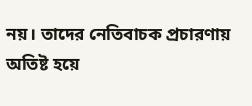নয়। তাদের নেতিবাচক প্রচারণায় অতিষ্ট হয়ে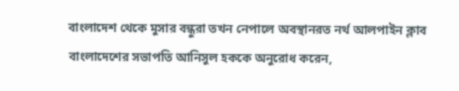বাংলাদেশ থেকে মুসার বন্ধুরা তখন নেপালে অবস্থানরত নর্থ আলপাইন ক্লাব বাংলাদেশের সভাপতি আনিসুল হককে অনুরোধ করেন,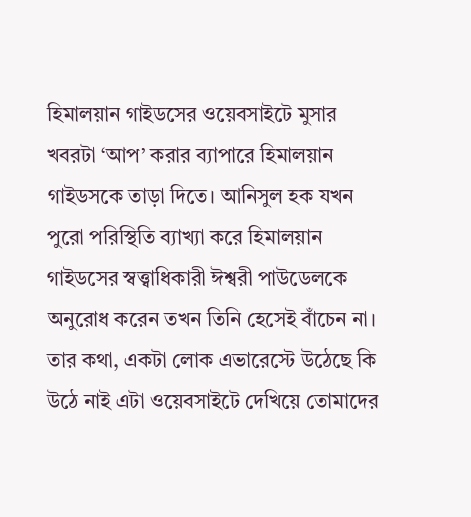হিমালয়ান গাইডসের ওয়েবসাইটে মুসার খবরটা ‘আপ’ করার ব্যাপারে হিমালয়ান গাইডসকে তাড়া দিতে। আনিসুল হক যখন পুরো পরিস্থিতি ব্যাখ্যা করে হিমালয়ান গাইডসের স্বত্ত্বাধিকারী ঈশ্বরী পাউডেলকে অনুরোধ করেন তখন তিনি হেসেই বাঁচেন না। তার কথা, একটা লোক এভারেস্টে উঠেছে কি উঠে নাই এটা ওয়েবসাইটে দেখিয়ে তোমাদের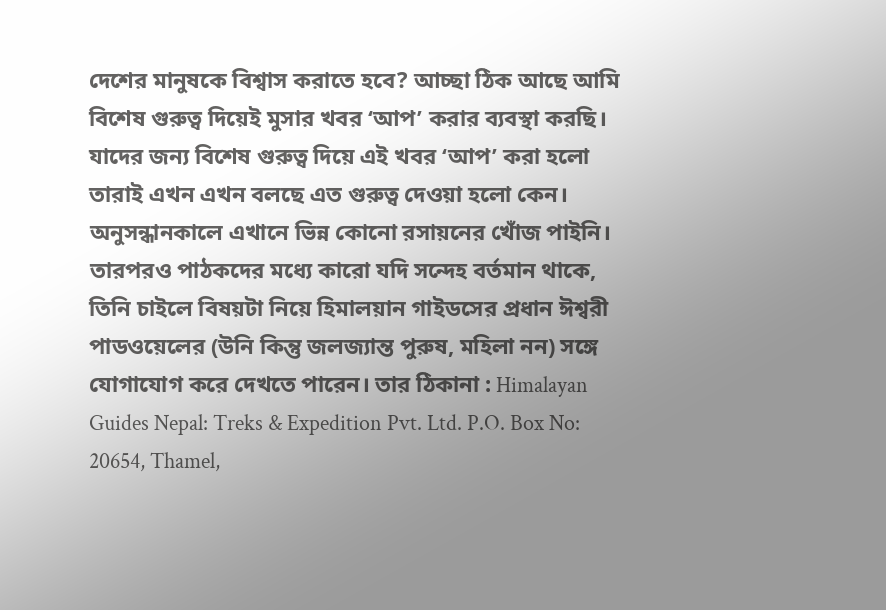দেশের মানুষকে বিশ্বাস করাতে হবে? আচ্ছা ঠিক আছে আমি বিশেষ গুরুত্ব দিয়েই মুসার খবর ‘আপ’ করার ব্যবস্থা করছি। যাদের জন্য বিশেষ গুরুত্ব দিয়ে এই খবর ‘আপ’ করা হলো তারাই এখন এখন বলছে এত গুরুত্ব দেওয়া হলো কেন। অনুসন্ধানকালে এখানে ভিন্ন কোনো রসায়নের খোঁজ পাইনি। তারপরও পাঠকদের মধ্যে কারো যদি সন্দেহ বর্তমান থাকে, তিনি চাইলে বিষয়টা নিয়ে হিমালয়ান গাইডসের প্রধান ঈশ্বরী পাডওয়েলের (উনি কিন্তু জলজ্যান্ত পুরুষ, মহিলা নন) সঙ্গে যোগাযোগ করে দেখতে পারেন। তার ঠিকানা : Himalayan Guides Nepal: Treks & Expedition Pvt. Ltd. P.O. Box No: 20654, Thamel,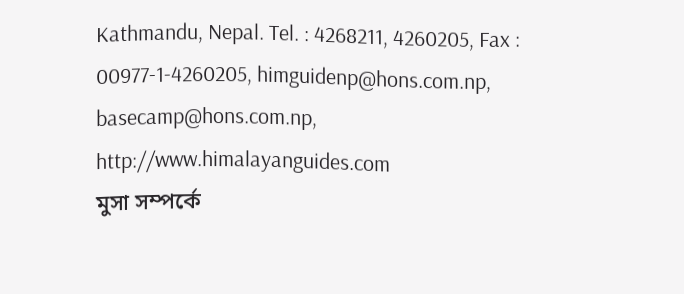Kathmandu, Nepal. Tel. : 4268211, 4260205, Fax : 00977-1-4260205, himguidenp@hons.com.np, basecamp@hons.com.np, http://www.himalayanguides.com
মুসা সম্পর্কে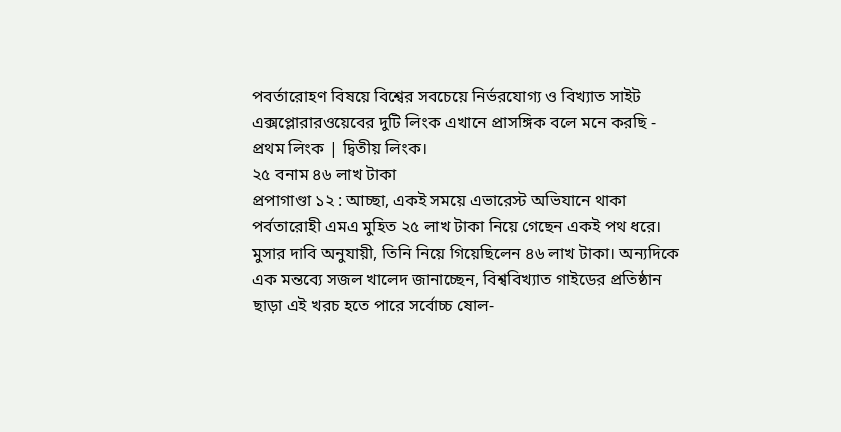পবর্তারোহণ বিষয়ে বিশ্বের সবচেয়ে নির্ভরযোগ্য ও বিখ্যাত সাইট এক্সপ্লোরারওয়েবের দুটি লিংক এখানে প্রাসঙ্গিক বলে মনে করছি - প্রথম লিংক | দ্বিতীয় লিংক।
২৫ বনাম ৪৬ লাখ টাকা
প্রপাগাণ্ডা ১২ : আচ্ছা, একই সময়ে এভারেস্ট অভিযানে থাকা পর্বতারোহী এমএ মুহিত ২৫ লাখ টাকা নিয়ে গেছেন একই পথ ধরে। মুসার দাবি অনুযায়ী, তিনি নিয়ে গিয়েছিলেন ৪৬ লাখ টাকা। অন্যদিকে এক মন্তব্যে সজল খালেদ জানাচ্ছেন, বিশ্ববিখ্যাত গাইডের প্রতিষ্ঠান ছাড়া এই খরচ হতে পারে সর্বোচ্চ ষোল-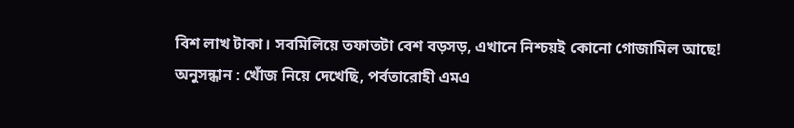বিশ লাখ টাকা। সবমিলিয়ে তফাতটা বেশ বড়সড়, এখানে নিশ্চয়ই কোনো গোজামিল আছে!
অনুসন্ধান : খোঁজ নিয়ে দেখেছি, পর্বতারোহী এমএ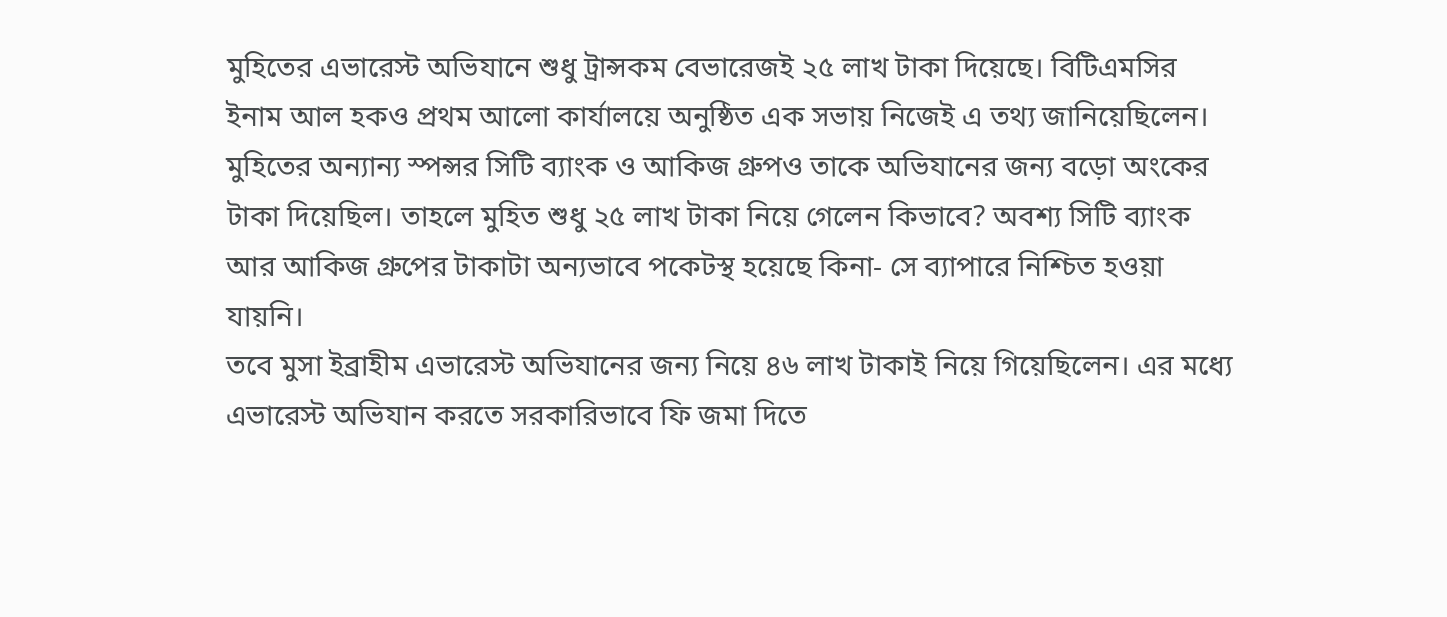মুহিতের এভারেস্ট অভিযানে শুধু ট্রান্সকম বেভারেজই ২৫ লাখ টাকা দিয়েছে। বিটিএমসির ইনাম আল হকও প্রথম আলো কার্যালয়ে অনুষ্ঠিত এক সভায় নিজেই এ তথ্য জানিয়েছিলেন। মুহিতের অন্যান্য স্পন্সর সিটি ব্যাংক ও আকিজ গ্রুপও তাকে অভিযানের জন্য বড়ো অংকের টাকা দিয়েছিল। তাহলে মুহিত শুধু ২৫ লাখ টাকা নিয়ে গেলেন কিভাবে? অবশ্য সিটি ব্যাংক আর আকিজ গ্রুপের টাকাটা অন্যভাবে পকেটস্থ হয়েছে কিনা- সে ব্যাপারে নিশ্চিত হওয়া যায়নি।
তবে মুসা ইব্রাহীম এভারেস্ট অভিযানের জন্য নিয়ে ৪৬ লাখ টাকাই নিয়ে গিয়েছিলেন। এর মধ্যে এভারেস্ট অভিযান করতে সরকারিভাবে ফি জমা দিতে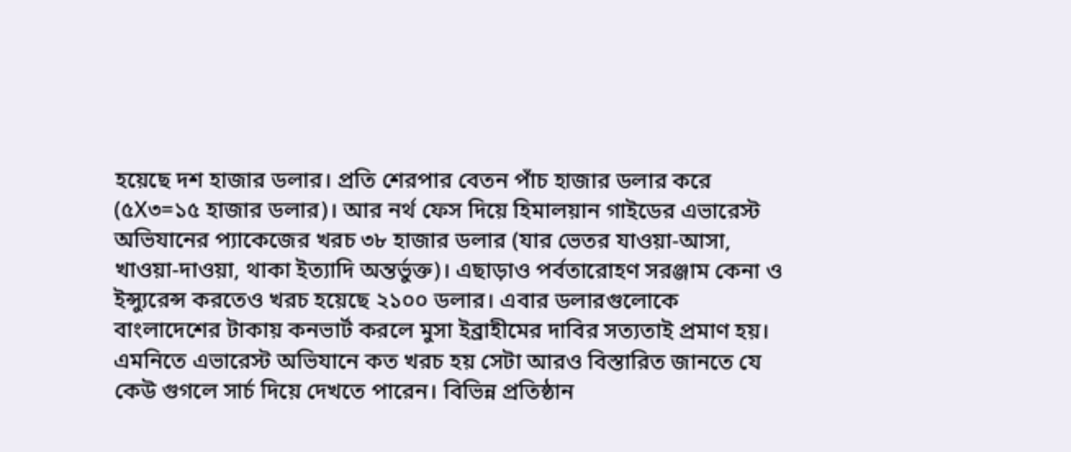হয়েছে দশ হাজার ডলার। প্রতি শেরপার বেতন পাঁচ হাজার ডলার করে (৫X৩=১৫ হাজার ডলার)। আর নর্থ ফেস দিয়ে হিমালয়ান গাইডের এভারেস্ট অভিযানের প্যাকেজের খরচ ৩৮ হাজার ডলার (যার ভেতর যাওয়া-আসা, খাওয়া-দাওয়া, থাকা ইত্যাদি অন্তর্ভুক্ত)। এছাড়াও পর্বতারোহণ সরঞ্জাম কেনা ও ইন্স্যুরেন্স করতেও খরচ হয়েছে ২১০০ ডলার। এবার ডলারগুলোকে বাংলাদেশের টাকায় কনভার্ট করলে মুসা ইব্রাহীমের দাবির সত্যতাই প্রমাণ হয়। এমনিতে এভারেস্ট অভিযানে কত খরচ হয় সেটা আরও বিস্তারিত জানতে যে কেউ গুগলে সার্চ দিয়ে দেখতে পারেন। বিভিন্ন প্রতিষ্ঠান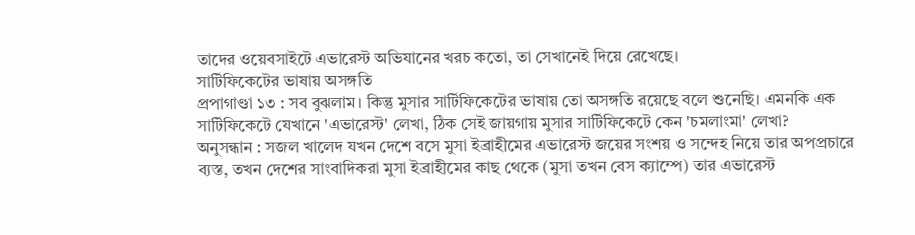তাদের ওয়েবসাইটে এভারেস্ট অভিযানের খরচ কতো, তা সেখানেই দিয়ে রেখেছে।
সার্টিফিকেটের ভাষায় অসঙ্গতি
প্রপাগাণ্ডা ১৩ : সব বুঝলাম। কিন্তু মুসার সার্টিফিকেটের ভাষায় তো অসঙ্গতি রয়েছে বলে শুনেছি। এমনকি এক সার্টিফিকেটে যেখানে 'এভারেস্ট' লেখা, ঠিক সেই জায়গায় মুসার সার্টিফিকেটে কেন 'চমলাংমা' লেখা?
অনুসন্ধান : সজল খালেদ যখন দেশে বসে মুসা ইব্রাহীমের এভারেস্ট জয়ের সংশয় ও সন্দেহ নিয়ে তার অপপ্রচারে ব্যস্ত, তখন দেশের সাংবাদিকরা মুসা ইব্রাহীমের কাছ থেকে (মুসা তখন বেস ক্যাম্পে) তার এভারেস্ট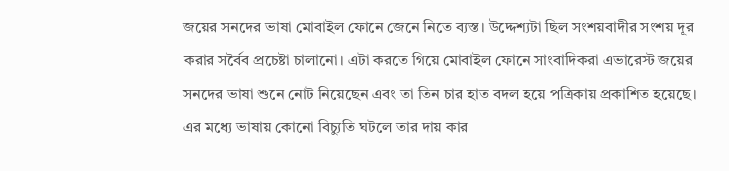জয়ের সনদের ভাষা মোবাইল ফোনে জেনে নিতে ব্যস্ত। উদ্দেশ্যটা ছিল সংশয়বাদীর সংশয় দূর করার সর্বৈব প্রচেষ্টা চালানো। এটা করতে গিয়ে মোবাইল ফোনে সাংবাদিকরা এভারেস্ট জয়ের সনদের ভাষা শুনে নোট নিয়েছেন এবং তা তিন চার হাত বদল হয়ে পত্রিকায় প্রকাশিত হয়েছে। এর মধ্যে ভাষায় কোনো বিচ্যুতি ঘটলে তার দায় কার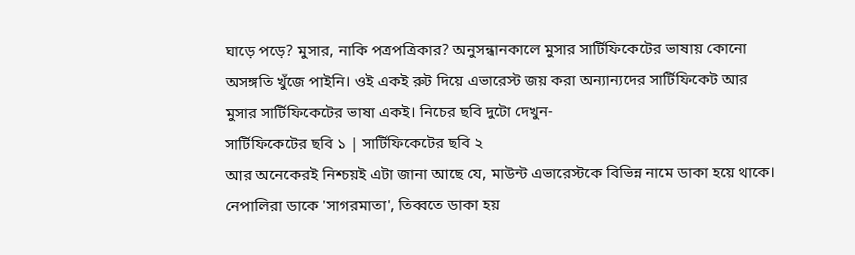ঘাড়ে পড়ে? মুসার, নাকি পত্রপত্রিকার? অনুসন্ধানকালে মুসার সার্টিফিকেটের ভাষায় কোনো অসঙ্গতি খুঁজে পাইনি। ওই একই রুট দিয়ে এভারেস্ট জয় করা অন্যান্যদের সার্টিফিকেট আর মুসার সার্টিফিকেটের ভাষা একই। নিচের ছবি দুটো দেখুন-
সার্টিফিকেটের ছবি ১ | সার্টিফিকেটের ছবি ২
আর অনেকেরই নিশ্চয়ই এটা জানা আছে যে, মাউন্ট এভারেস্টকে বিভিন্ন নামে ডাকা হয়ে থাকে। নেপালিরা ডাকে 'সাগরমাতা', তিব্বতে ডাকা হয়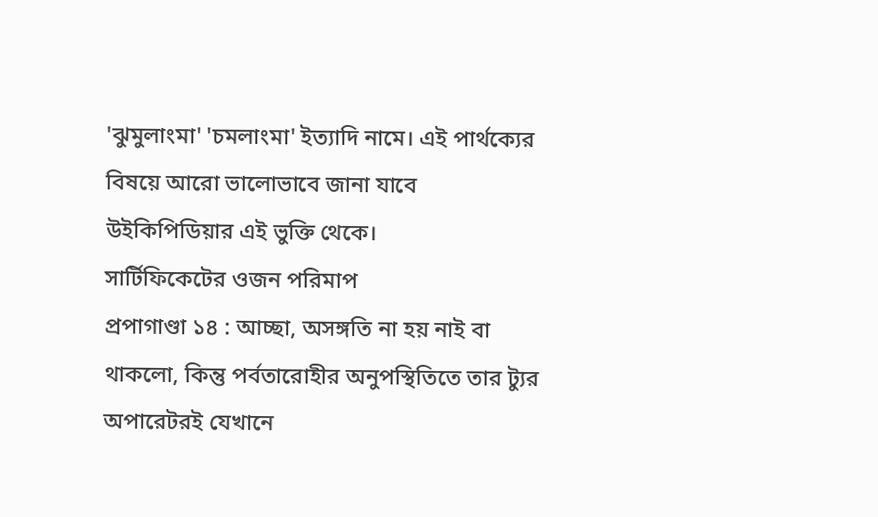'ঝুমুলাংমা' 'চমলাংমা' ইত্যাদি নামে। এই পার্থক্যের বিষয়ে আরো ভালোভাবে জানা যাবে উইকিপিডিয়ার এই ভুক্তি থেকে।
সার্টিফিকেটের ওজন পরিমাপ
প্রপাগাণ্ডা ১৪ : আচ্ছা, অসঙ্গতি না হয় নাই বা থাকলো, কিন্তু পর্বতারোহীর অনুপস্থিতিতে তার ট্যুর অপারেটরই যেখানে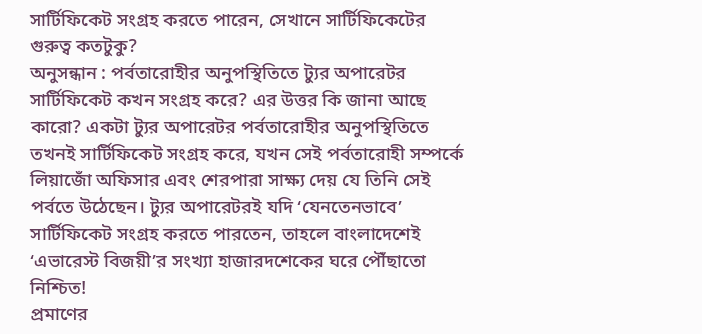সার্টিফিকেট সংগ্রহ করতে পারেন, সেখানে সার্টিফিকেটের গুরুত্ব কতটুকু?
অনুসন্ধান : পর্বতারোহীর অনুপস্থিতিতে ট্যুর অপারেটর সার্টিফিকেট কখন সংগ্রহ করে? এর উত্তর কি জানা আছে কারো? একটা ট্যুর অপারেটর পর্বতারোহীর অনুপস্থিতিতে তখনই সার্টিফিকেট সংগ্রহ করে, যখন সেই পর্বতারোহী সম্পর্কে লিয়াজোঁ অফিসার এবং শেরপারা সাক্ষ্য দেয় যে তিনি সেই পর্বতে উঠেছেন। ট্যুর অপারেটরই যদি ‘যেনতেনভাবে’ সার্টিফিকেট সংগ্রহ করতে পারতেন, তাহলে বাংলাদেশেই ‘এভারেস্ট বিজয়ী’র সংখ্যা হাজারদশেকের ঘরে পৌঁছাতো নিশ্চিত!
প্রমাণের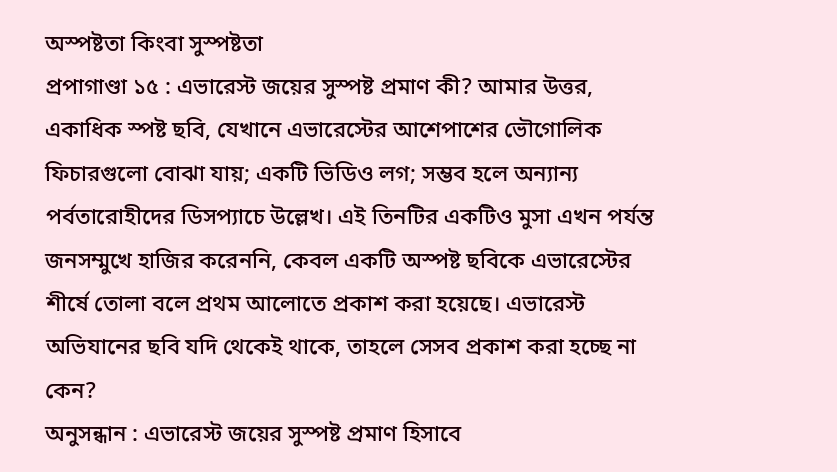অস্পষ্টতা কিংবা সুস্পষ্টতা
প্রপাগাণ্ডা ১৫ : এভারেস্ট জয়ের সুস্পষ্ট প্রমাণ কী? আমার উত্তর, একাধিক স্পষ্ট ছবি, যেখানে এভারেস্টের আশেপাশের ভৌগোলিক ফিচারগুলো বোঝা যায়; একটি ভিডিও লগ; সম্ভব হলে অন্যান্য পর্বতারোহীদের ডিসপ্যাচে উল্লেখ। এই তিনটির একটিও মুসা এখন পর্যন্ত জনসম্মুখে হাজির করেননি, কেবল একটি অস্পষ্ট ছবিকে এভারেস্টের শীর্ষে তোলা বলে প্রথম আলোতে প্রকাশ করা হয়েছে। এভারেস্ট অভিযানের ছবি যদি থেকেই থাকে, তাহলে সেসব প্রকাশ করা হচ্ছে না কেন?
অনুসন্ধান : এভারেস্ট জয়ের সুস্পষ্ট প্রমাণ হিসাবে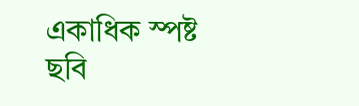একাধিক স্পষ্ট ছবি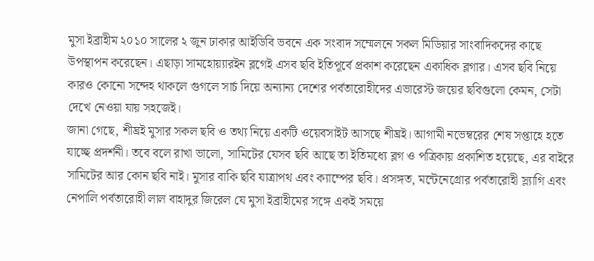মুসা ইব্রাহীম ২০১০ সালের ২ জুন ঢাকার আইডিবি ভবনে এক সংবাদ সম্মেলনে সকল মিডিয়ার সাংবাদিকদের কাছে উপস্থাপন করেছেন। এছাড়া সামহোয়্যারইন ব্লগেই এসব ছবি ইতিপূর্বে প্রকাশ করেছেন একাধিক ব্লগার। এসব ছবি নিয়ে কারও কোনো সন্দেহ থাকলে গুগলে সার্চ দিয়ে অন্যান্য দেশের পর্বতারোহীদের এভারেস্ট জয়ের ছবিগুলো কেমন, সেটা দেখে নেওয়া যায় সহজেই।
জানা গেছে, শীঘ্রই মুসার সকল ছবি ও তথ্য নিয়ে একটি ওয়েবসাইট আসছে শীঘ্রই। আগামী নভেম্বরের শেষ সপ্তাহে হতে যাচ্ছে প্রদর্শনী। তবে বলে রাখা ভালো, সামিটের যেসব ছবি আছে তা ইতিমধ্যে ব্লগ ও পত্রিকায় প্রকাশিত হয়েছে, এর বাইরে সামিটের আর কোন ছবি নাই। মুসার বাকি ছবি যাত্রাপথ এবং ক্যাম্পের ছবি। প্রসঙ্গত, মন্টেনেগ্রোর পর্বতারোহী স্ল্যাগি এবং নেপালি পর্বতারোহী লাল বাহাদুর জিরেল যে মুসা ইব্রাহীমের সঙ্গে একই সময়ে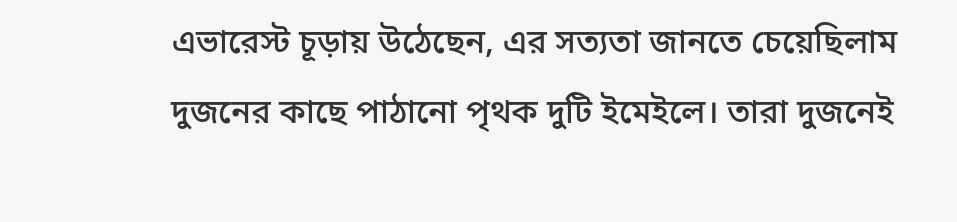এভারেস্ট চূড়ায় উঠেছেন, এর সত্যতা জানতে চেয়েছিলাম দুজনের কাছে পাঠানো পৃথক দুটি ইমেইলে। তারা দুজনেই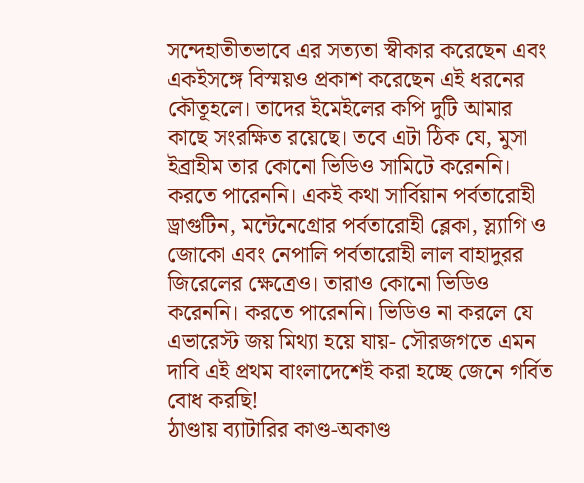সন্দেহাতীতভাবে এর সত্যতা স্বীকার করেছেন এবং একইসঙ্গে বিস্ময়ও প্রকাশ করেছেন এই ধরনের কৌতূহলে। তাদের ইমেইলের কপি দুটি আমার কাছে সংরক্ষিত রয়েছে। তবে এটা ঠিক যে, মুসা ইব্রাহীম তার কোনো ভিডিও সামিটে করেননি। করতে পারেননি। একই কথা সার্বিয়ান পর্বতারোহী ড্রাগুটিন, মন্টেনেগ্রোর পর্বতারোহী ব্লেকা, স্ল্যাগি ও জোকো এবং নেপালি পর্বতারোহী লাল বাহাদুরর জিরেলের ক্ষেত্রেও। তারাও কোনো ভিডিও করেননি। করতে পারেননি। ভিডিও না করলে যে এভারেস্ট জয় মিথ্যা হয়ে যায়- সৌরজগতে এমন দাবি এই প্রথম বাংলাদেশেই করা হচ্ছে জেনে গর্বিত বোধ করছি!
ঠাণ্ডায় ব্যাটারির কাণ্ড-অকাণ্ড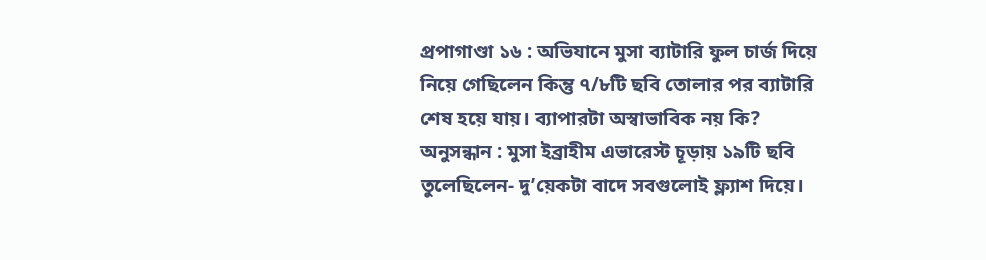প্রপাগাণ্ডা ১৬ : অভিযানে মুসা ব্যাটারি ফুল চার্জ দিয়ে নিয়ে গেছিলেন কিন্তু ৭/৮টি ছবি তোলার পর ব্যাটারি শেষ হয়ে যায়। ব্যাপারটা অস্বাভাবিক নয় কি?
অনুসন্ধান : মুসা ইব্রাহীম এভারেস্ট চূড়ায় ১৯টি ছবি তুলেছিলেন- দু’য়েকটা বাদে সবগুলোই ফ্ল্যাশ দিয়ে।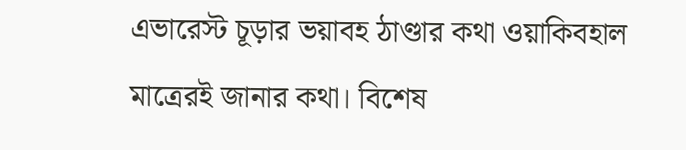এভারেস্ট চূড়ার ভয়াবহ ঠাণ্ডার কথা ওয়াকিবহাল মাত্রেরই জানার কথা। বিশেষ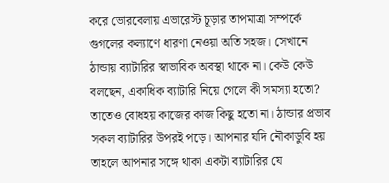করে ভোরবেলায় এভারেস্ট চূড়ার তাপমাত্রা সম্পর্কে গুগলের কল্যাণে ধারণা নেওয়া অতি সহজ। সেখানে ঠান্ডায় ব্যাটারির স্বাভাবিক অবস্থা থাকে না। কেউ কেউ বলছেন, একাধিক ব্যাটারি নিয়ে গেলে কী সমস্যা হতো? তাতেও বোধহয় কাজের কাজ কিছু হতো না। ঠান্ডার প্রভাব সকল ব্যাটারির উপরই পড়ে। আপনার যদি নৌকাডুবি হয় তাহলে আপনার সঙ্গে থাকা একটা ব্যাটারির যে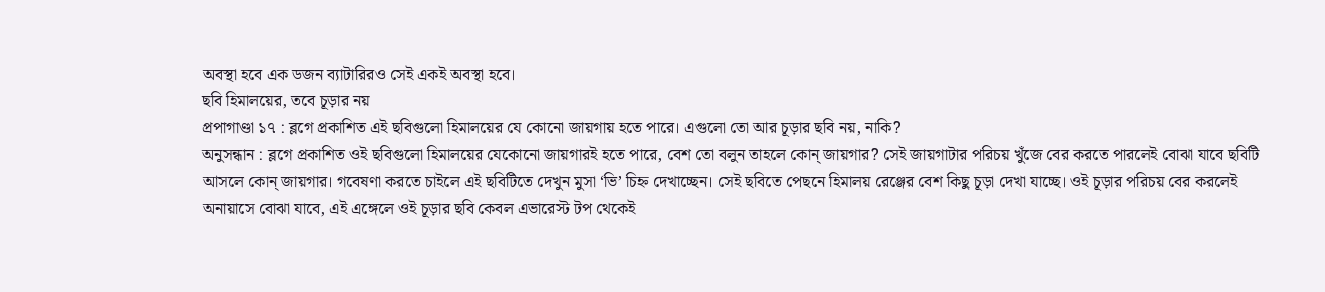অবস্থা হবে এক ডজন ব্যাটারিরও সেই একই অবস্থা হবে।
ছবি হিমালয়ের, তবে চূড়ার নয়
প্রপাগাণ্ডা ১৭ : ব্লগে প্রকাশিত এই ছবিগুলো হিমালয়ের যে কোনো জায়গায় হতে পারে। এগুলো তো আর চূড়ার ছবি নয়, নাকি?
অনুসন্ধান : ব্লগে প্রকাশিত ওই ছবিগুলো হিমালয়ের যেকোনো জায়গারই হতে পারে, বেশ তো বলুন তাহলে কোন্ জায়গার? সেই জায়গাটার পরিচয় খুঁজে বের করতে পারলেই বোঝা যাবে ছবিটি আসলে কোন্ জায়গার। গবেষণা করতে চাইলে এই ছবিটিতে দেখুন মুসা ‘ভি’ চিহ্ন দেখাচ্ছেন। সেই ছবিতে পেছনে হিমালয় রেঞ্জের বেশ কিছু চূড়া দেখা যাচ্ছে। ওই চূড়ার পরিচয় বের করলেই অনায়াসে বোঝা যাবে, এই এঙ্গেলে ওই চূড়ার ছবি কেবল এভারেস্ট টপ থেকেই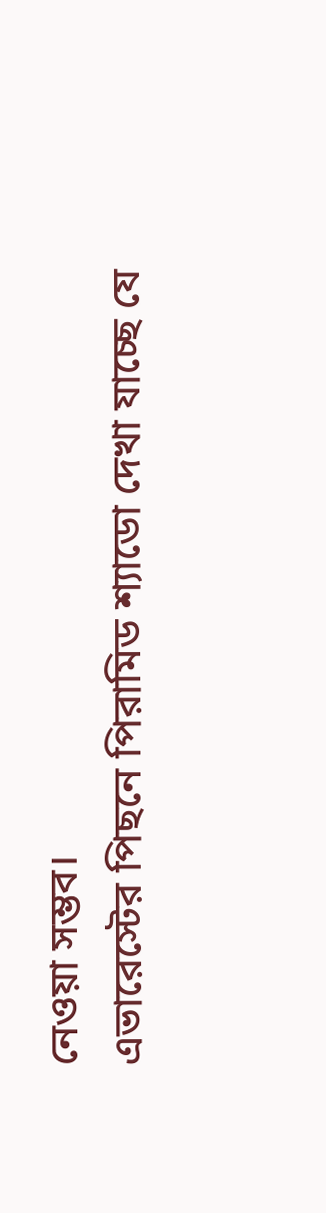নেওয়া সম্ভব।
এভারেস্টের পিছনে পিরামিড শ্যাডো দেখা যাচ্ছে যে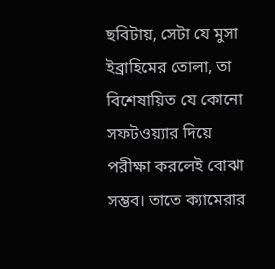ছবিটায়, সেটা যে মুসা ইব্রাহিমের তোলা, তা বিশেষায়িত যে কোনো সফটওয়্যার দিয়ে পরীক্ষা করলেই বোঝা সম্ভব। তাতে ক্যামেরার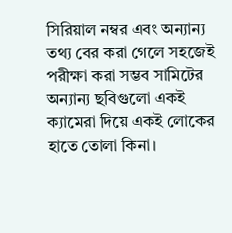সিরিয়াল নম্বর এবং অন্যান্য তথ্য বের করা গেলে সহজেই পরীক্ষা করা সম্ভব সামিটের অন্যান্য ছবিগুলো একই ক্যামেরা দিয়ে একই লোকের হাতে তোলা কিনা।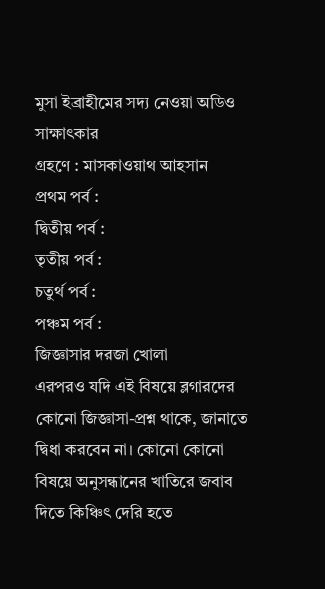মুসা ইব্রাহীমের সদ্য নেওয়া অডিও সাক্ষাৎকার
গ্রহণে : মাসকাওয়াথ আহসান
প্রথম পর্ব :
দ্বিতীয় পর্ব :
তৃতীয় পর্ব :
চতুর্থ পর্ব :
পঞ্চম পর্ব :
জিজ্ঞাসার দরজা খোলা
এরপরও যদি এই বিষয়ে ব্লগারদের কোনো জিজ্ঞাসা-প্রশ্ন থাকে, জানাতে দ্বিধা করবেন না। কোনো কোনো বিষয়ে অনুসন্ধানের খাতিরে জবাব দিতে কিঞ্চিৎ দেরি হতে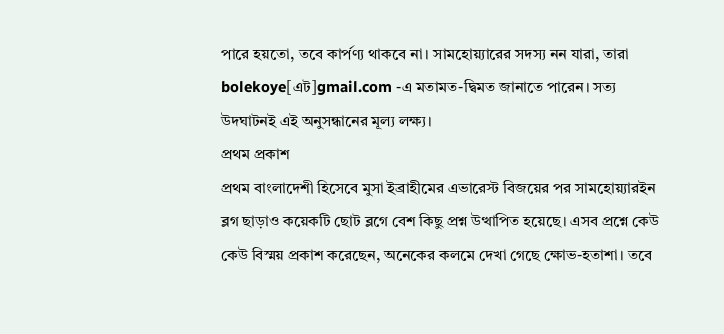পারে হয়তো, তবে কার্পণ্য থাকবে না। সামহোয়্যারের সদস্য নন যারা, তারা bolekoye[এট]gmail.com -এ মতামত-দ্বিমত জানাতে পারেন। সত্য উদঘাটনই এই অনুসন্ধানের মূল্য লক্ষ্য।
প্রথম প্রকাশ
প্রথম বাংলাদেশী হিসেবে মুসা ইব্রাহীমের এভারেস্ট বিজয়ের পর সামহোয়্যারইন ব্লগ ছাড়াও কয়েকটি ছোট ব্লগে বেশ কিছু প্রশ্ন উত্থাপিত হয়েছে। এসব প্রশ্নে কেউ কেউ বিস্ময় প্রকাশ করেছেন, অনেকের কলমে দেখা গেছে ক্ষোভ-হতাশা। তবে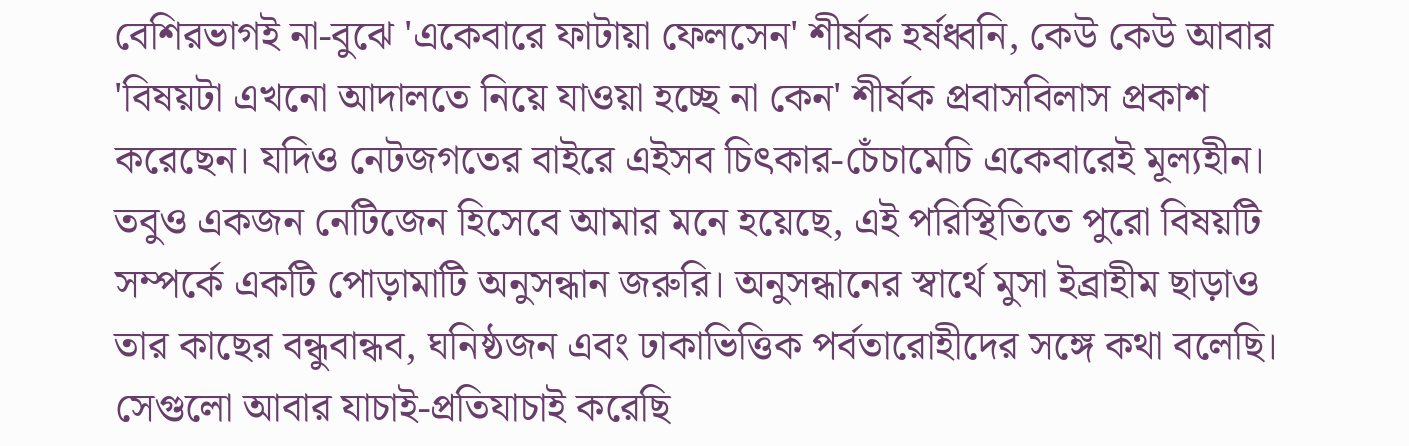বেশিরভাগই না-বুঝে 'একেবারে ফাটায়া ফেলসেন' শীর্ষক হর্ষধ্বনি, কেউ কেউ আবার 'বিষয়টা এখনো আদালতে নিয়ে যাওয়া হচ্ছে না কেন' শীর্ষক প্রবাসবিলাস প্রকাশ করেছেন। যদিও নেটজগতের বাইরে এইসব চিৎকার-চেঁচামেচি একেবারেই মূল্যহীন। তবুও একজন নেটিজেন হিসেবে আমার মনে হয়েছে, এই পরিস্থিতিতে পুরো বিষয়টি সম্পর্কে একটি পোড়ামাটি অনুসন্ধান জরুরি। অনুসন্ধানের স্বার্থে মুসা ইব্রাহীম ছাড়াও তার কাছের বন্ধুবান্ধব, ঘনিষ্ঠজন এবং ঢাকাভিত্তিক পর্বতারোহীদের সঙ্গে কথা বলেছি। সেগুলো আবার যাচাই-প্রতিযাচাই করেছি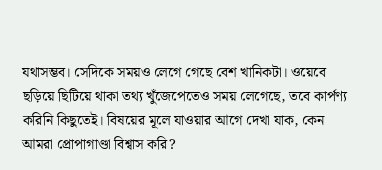যথাসম্ভব। সেদিকে সময়ও লেগে গেছে বেশ খানিকটা। ওয়েবে ছড়িয়ে ছিটিয়ে থাকা তথ্য খুঁজেপেতেও সময় লেগেছে, তবে কার্পণ্য করিনি কিছুতেই। বিষয়ের মূলে যাওয়ার আগে দেখা যাক, কেন আমরা প্রোপাগাণ্ডা বিশ্বাস করি?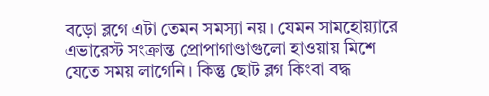বড়ো ব্লগে এটা তেমন সমস্যা নয়। যেমন সামহোয়্যারে এভারেস্ট সংক্রান্ত প্রোপাগাণ্ডাগুলো হাওয়ায় মিশে যেতে সময় লাগেনি। কিন্তু ছোট ব্লগ কিংবা বদ্ধ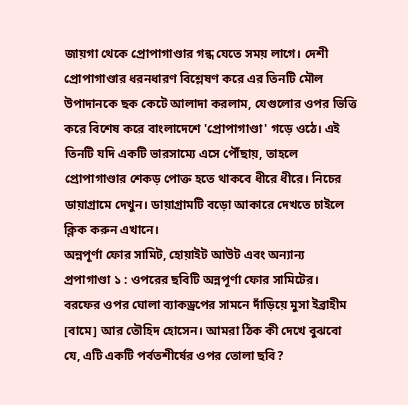জায়গা থেকে প্রোপাগাণ্ডার গন্ধ যেতে সময় লাগে। দেশী প্রোপাগাণ্ডার ধরনধারণ বিশ্লেষণ করে এর তিনটি মৌল উপাদানকে ছক কেটে আলাদা করলাম, যেগুলোর ওপর ভিত্তি করে বিশেষ করে বাংলাদেশে 'প্রোপাগাণ্ডা' গড়ে ওঠে। এই তিনটি যদি একটি ভারসাম্যে এসে পৌঁছায়, তাহলে প্রোপাগাণ্ডার শেকড় পোক্ত হতে থাকবে ধীরে ধীরে। নিচের ডায়াগ্রামে দেখুন। ডায়াগ্রামটি বড়ো আকারে দেখতে চাইলে ক্লিক করুন এখানে।
অন্নপূর্ণা ফোর সামিট, হোয়াইট আউট এবং অন্যান্য
প্রপাগাণ্ডা ১ : ওপরের ছবিটি অন্নপূর্ণা ফোর সামিটের। বরফের ওপর ঘোলা ব্যাকড্রপের সামনে দাঁড়িয়ে মুসা ইব্রাহীম [বামে] আর তৌহিদ হোসেন। আমরা ঠিক কী দেখে বুঝবো যে, এটি একটি পর্বতশীর্ষের ওপর তোলা ছবি?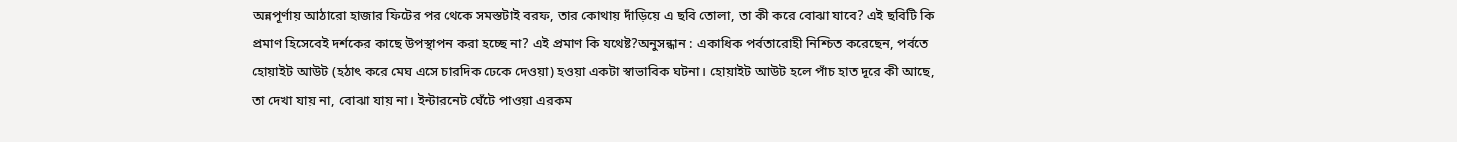অন্নপূর্ণায় আঠারো হাজার ফিটের পর থেকে সমস্তটাই বরফ, তার কোথায় দাঁড়িয়ে এ ছবি তোলা, তা কী করে বোঝা যাবে? এই ছবিটি কি প্রমাণ হিসেবেই দর্শকের কাছে উপস্থাপন করা হচ্ছে না? এই প্রমাণ কি যথেষ্ট?অনুসন্ধান : একাধিক পর্বতারোহী নিশ্চিত করেছেন, পর্বতে হোয়াইট আউট (হঠাৎ করে মেঘ এসে চারদিক ঢেকে দেওয়া) হওয়া একটা স্বাভাবিক ঘটনা। হোয়াইট আউট হলে পাঁচ হাত দূরে কী আছে, তা দেখা যায় না, বোঝা যায় না। ইন্টারনেট ঘেঁটে পাওয়া এরকম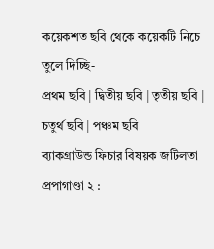কয়েকশত ছবি থেকে কয়েকটি নিচে তুলে দিচ্ছি-
প্রথম ছবি | দ্বিতীয় ছবি | তৃতীয় ছবি | চতুর্থ ছবি | পঞ্চম ছবি
ব্যাকগ্রাউন্ড ফিচার বিষয়ক জটিলতা
প্রপাগাণ্ডা ২ :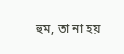হুম, তা না হয়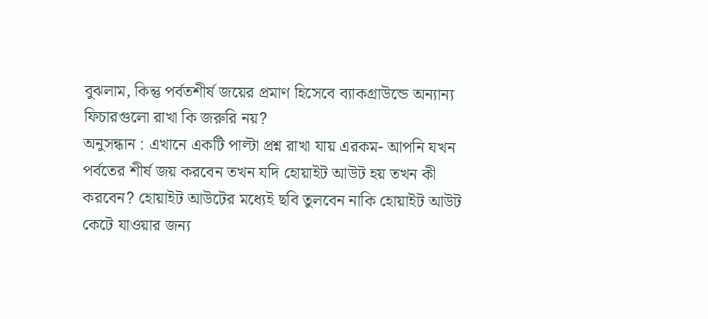বুঝলাম, কিন্তু পর্বতশীর্ষ জয়ের প্রমাণ হিসেবে ব্যাকগ্রাউন্ডে অন্যান্য ফিচারগুলো রাখা কি জরুরি নয়?
অনুসন্ধান : এখানে একটি পাল্টা প্রশ্ন রাখা যায় এরকম- আপনি যখন পর্বতের শীর্ষ জয় করবেন তখন যদি হোয়াইট আউট হয় তখন কী করবেন? হোয়াইট আউটের মধ্যেই ছবি তুলবেন নাকি হোয়াইট আউট কেটে যাওয়ার জন্য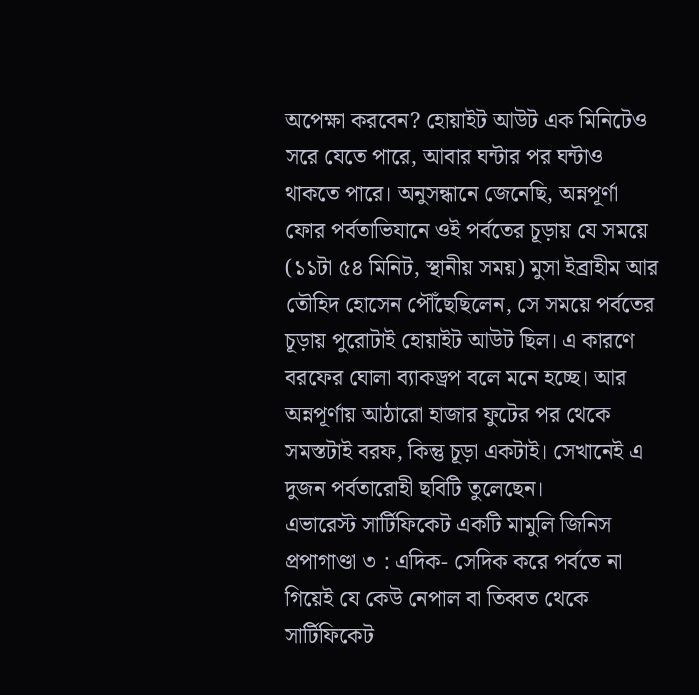অপেক্ষা করবেন? হোয়াইট আউট এক মিনিটেও সরে যেতে পারে, আবার ঘন্টার পর ঘন্টাও থাকতে পারে। অনুসন্ধানে জেনেছি, অন্নপূর্ণা ফোর পর্বতাভিযানে ওই পর্বতের চূড়ায় যে সময়ে (১১টা ৫৪ মিনিট, স্থানীয় সময়) মুসা ইব্রাহীম আর তৌহিদ হোসেন পৌঁছেছিলেন, সে সময়ে পর্বতের চূড়ায় পুরোটাই হোয়াইট আউট ছিল। এ কারণে বরফের ঘোলা ব্যাকড্রপ বলে মনে হচ্ছে। আর অন্নপূর্ণায় আঠারো হাজার ফুটের পর থেকে সমস্তটাই বরফ, কিন্তু চূড়া একটাই। সেখানেই এ দুজন পর্বতারোহী ছবিটি তুলেছেন।
এভারেস্ট সার্টিফিকেট একটি মামুলি জিনিস
প্রপাগাণ্ডা ৩ : এদিক- সেদিক করে পর্বতে না গিয়েই যে কেউ নেপাল বা তিব্বত থেকে সার্টিফিকেট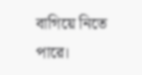বাগিয়ে নিতে পারে।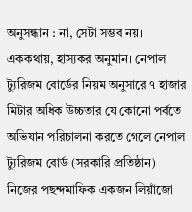অনুসন্ধান : না, সেটা সম্ভব নয়। এককথায়, হাস্যকর অনুমান। নেপাল ট্যুরিজম বোর্ডের নিয়ম অনুসারে ৭ হাজার মিটার অধিক উচ্চতার যে কোনো পর্বতে অভিযান পরিচালনা করতে গেলে নেপাল ট্যুরিজম বোর্ড (সরকারি প্রতিষ্ঠান) নিজের পছন্দমাফিক একজন লিয়াঁজো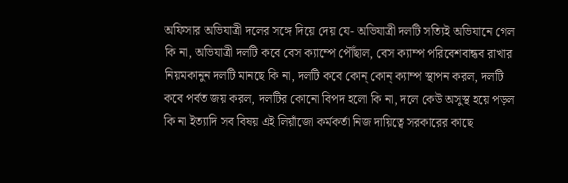অফিসার অভিযাত্রী দলের সঙ্গে দিয়ে দেয় যে- অভিযাত্রী দলটি সত্যিই অভিযানে গেল কি না, অভিযাত্রী দলটি কবে বেস ক্যাম্পে পৌঁছাল, বেস ক্যাম্প পরিবেশবান্ধব রাখার নিয়মকানুন দলটি মানছে কি না, দলটি কবে কোন্ কোন্ ক্যাম্প স্থাপন করল, দলটি কবে পর্বত জয় করল, দলটির কোনো বিপদ হলো কি না, দলে কেউ অসুস্থ হয়ে পড়ল কি না ইত্যাদি সব বিষয় এই লিয়াঁজো কর্মকর্তা নিজ দায়িত্বে সরকারের কাছে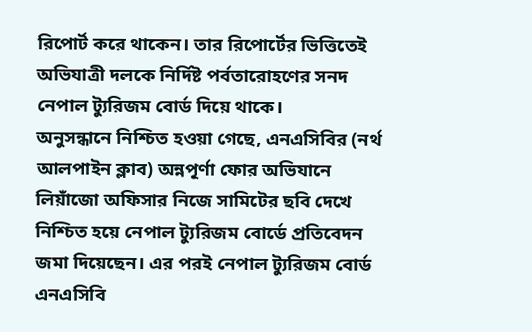রিপোর্ট করে থাকেন। তার রিপোর্টের ভিত্তিতেই অভিযাত্রী দলকে নির্দিষ্ট পর্বতারোহণের সনদ নেপাল ট্যুরিজম বোর্ড দিয়ে থাকে।
অনুসন্ধানে নিশ্চিত হওয়া গেছে, এনএসিবির (নর্থ আলপাইন ক্লাব) অন্নপূর্ণা ফোর অভিযানে লিয়াঁজো অফিসার নিজে সামিটের ছবি দেখে নিশ্চিত হয়ে নেপাল ট্যুরিজম বোর্ডে প্রতিবেদন জমা দিয়েছেন। এর পরই নেপাল ট্যুরিজম বোর্ড এনএসিবি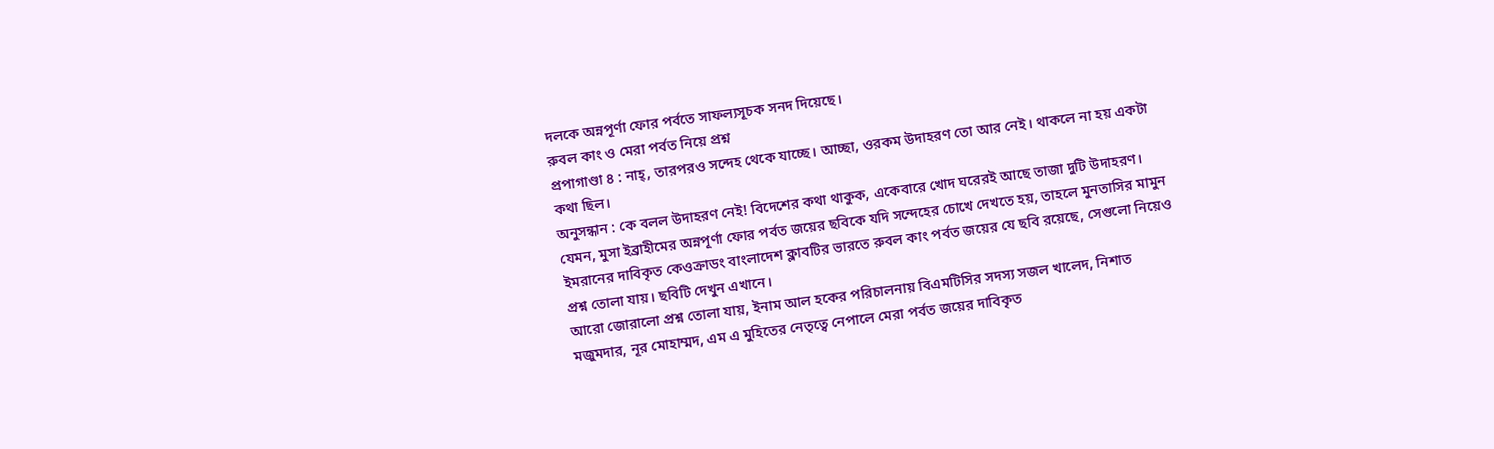দলকে অন্নপূর্ণা ফোর পর্বতে সাফল্যসূচক সনদ দিয়েছে।
রুবল কাং ও মেরা পর্বত নিয়ে প্রশ্ন
প্রপাগাণ্ডা ৪ : নাহ্, তারপরও সন্দেহ থেকে যাচ্ছে। আচ্ছা, ওরকম উদাহরণ তো আর নেই। থাকলে না হয় একটা কথা ছিল।
অনুসন্ধান : কে বলল উদাহরণ নেই! বিদেশের কথা থাকুক, একেবারে খোদ ঘরেরই আছে তাজা দুটি উদাহরণ। যেমন, মুসা ইব্রাহীমের অন্নপূর্ণা ফোর পর্বত জয়ের ছবিকে যদি সন্দেহের চোখে দেখতে হয়, তাহলে মুনতাসির মামুন ইমরানের দাবিকৃত কেওক্রাডং বাংলাদেশ ক্লাবটির ভারতে রুবল কাং পর্বত জয়ের যে ছবি রয়েছে, সেগুলো নিয়েও প্রশ্ন তোলা যায়। ছবিটি দেখুন এখানে।
আরো জোরালো প্রশ্ন তোলা যায়, ইনাম আল হকের পরিচালনায় বিএমটিসির সদস্য সজল খালেদ, নিশাত মজুমদার, নূর মোহাম্মদ, এম এ মুহিতের নেতৃত্বে নেপালে মেরা পর্বত জয়ের দাবিকৃত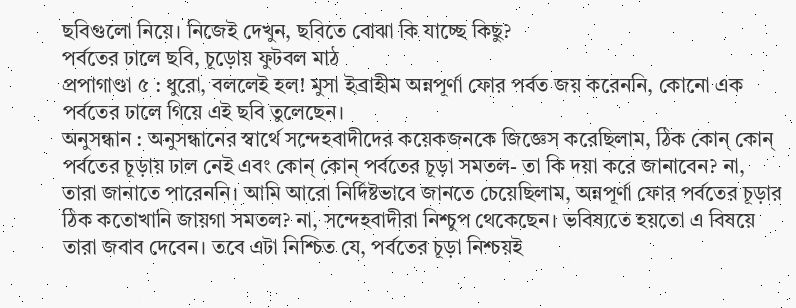ছবিগুলো নিয়ে। নিজেই দেখুন, ছবিতে বোঝা কি যাচ্ছে কিছু?
পর্বতের ঢালে ছবি, চূড়োয় ফুটবল মাঠ
প্রপাগাণ্ডা ৫ : ধুরো, বললেই হল! মুসা ইব্রাহীম অন্নপূর্ণা ফোর পর্বত জয় করেননি, কোনো এক পর্বতের ঢালে গিয়ে এই ছবি তুলেছেন।
অনুসন্ধান : অনুসন্ধানের স্বার্থে সন্দেহবাদীদের কয়েকজনকে জিজ্ঞেস করেছিলাম, ঠিক কোন্ কোন্ পর্বতের চূড়ায় ঢাল নেই এবং কোন্ কোন্ পর্বতের চূড়া সমতল- তা কি দয়া করে জানাবেন? না, তারা জানাতে পারেননি। আমি আরো নির্দিষ্টভাবে জানতে চেয়েছিলাম, অন্নপূর্ণা ফোর পর্বতের চূড়ার ঠিক কতোখানি জায়গা সমতল? না, সন্দেহবাদীরা নিশ্চুপ থেকেছেন। ভবিষ্যতে হয়তো এ বিষয়ে তারা জবাব দেবেন। তবে এটা নিশ্চিত যে, পর্বতের চূড়া নিশ্চয়ই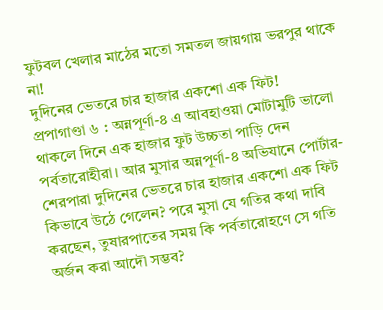ফুটবল খেলার মাঠের মতো সমতল জায়গায় ভরপুর থাকে না!
দুদিনের ভেতরে চার হাজার একশো এক ফিট!
প্রপাগাণ্ডা ৬ : অন্নপূর্ণা-৪ এ আবহাওয়া মোটামুটি ভালো থাকলে দিনে এক হাজার ফুট উচ্চতা পাড়ি দেন পর্বতারোহীরা। আর মুসার অন্নপূর্ণা-৪ অভিযানে পোর্টার-শেরপারা দুদিনের ভেতরে চার হাজার একশো এক ফিট কিভাবে উঠে গেলেন? পরে মুসা যে গতির কথা দাবি করছেন, তুষারপাতের সময় কি পর্বতারোহণে সে গতি অর্জন করা আদৌ সম্ভব?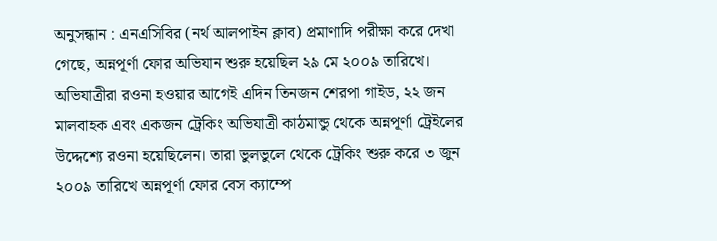অনুসন্ধান : এনএসিবির (নর্থ আলপাইন ক্লাব) প্রমাণাদি পরীক্ষা করে দেখা গেছে, অন্নপূর্ণা ফোর অভিযান শুরু হয়েছিল ২৯ মে ২০০৯ তারিখে। অভিযাত্রীরা রওনা হওয়ার আগেই এদিন তিনজন শেরপা গাইড, ২২ জন মালবাহক এবং একজন ট্রেকিং অভিযাত্রী কাঠমান্ডু থেকে অন্নপূর্ণা ট্রেইলের উদ্দেশ্যে রওনা হয়েছিলেন। তারা ভুলভুলে থেকে ট্রেকিং শুরু করে ৩ জুন ২০০৯ তারিখে অন্নপূর্ণা ফোর বেস ক্যাম্পে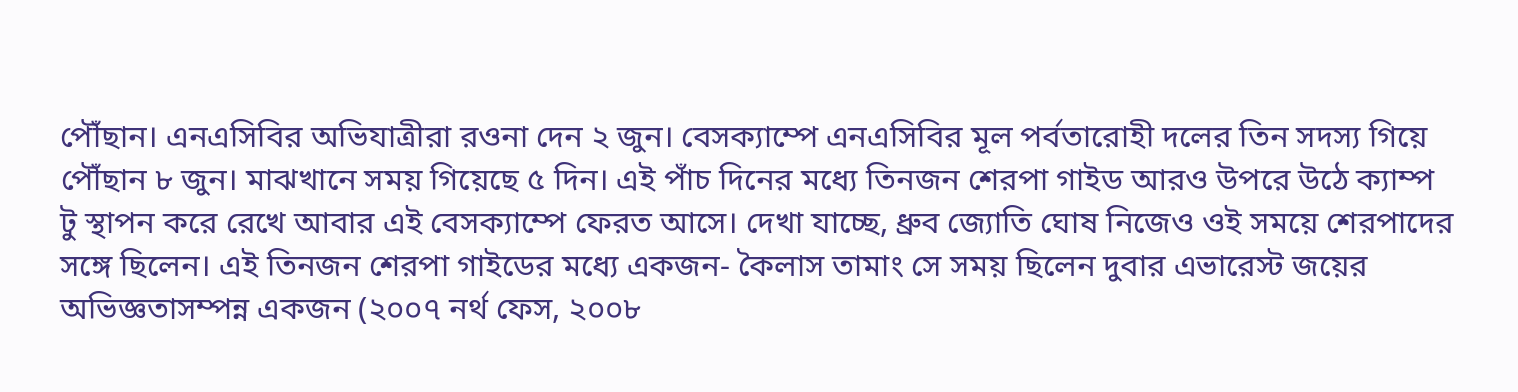পৌঁছান। এনএসিবির অভিযাত্রীরা রওনা দেন ২ জুন। বেসক্যাম্পে এনএসিবির মূল পর্বতারোহী দলের তিন সদস্য গিয়ে পৌঁছান ৮ জুন। মাঝখানে সময় গিয়েছে ৫ দিন। এই পাঁচ দিনের মধ্যে তিনজন শেরপা গাইড আরও উপরে উঠে ক্যাম্প টু স্থাপন করে রেখে আবার এই বেসক্যাম্পে ফেরত আসে। দেখা যাচ্ছে, ধ্রুব জ্যোতি ঘোষ নিজেও ওই সময়ে শেরপাদের সঙ্গে ছিলেন। এই তিনজন শেরপা গাইডের মধ্যে একজন- কৈলাস তামাং সে সময় ছিলেন দুবার এভারেস্ট জয়ের অভিজ্ঞতাসম্পন্ন একজন (২০০৭ নর্থ ফেস, ২০০৮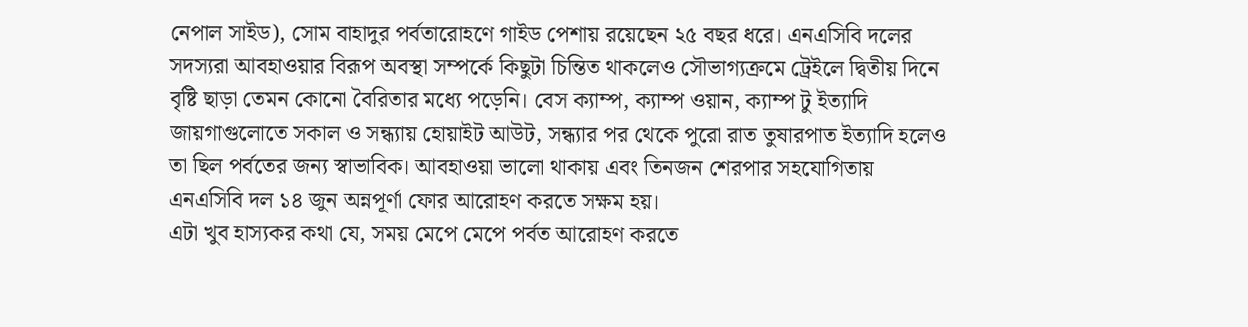নেপাল সাইড), সোম বাহাদুর পর্বতারোহণে গাইড পেশায় রয়েছেন ২৫ বছর ধরে। এনএসিবি দলের সদস্যরা আবহাওয়ার বিরূপ অবস্থা সম্পর্কে কিছুটা চিন্তিত থাকলেও সৌভাগ্যক্রমে ট্রেইলে দ্বিতীয় দিনে বৃষ্টি ছাড়া তেমন কোনো বৈরিতার মধ্যে পড়েনি। বেস ক্যাম্প, ক্যাম্প ওয়ান, ক্যাম্প টু ইত্যাদি জায়গাগুলোতে সকাল ও সন্ধ্যায় হোয়াইট আউট, সন্ধ্যার পর থেকে পুরো রাত তুষারপাত ইত্যাদি হলেও তা ছিল পর্বতের জন্য স্বাভাবিক। আবহাওয়া ভালো থাকায় এবং তিনজন শেরপার সহযোগিতায় এনএসিবি দল ১৪ জুন অন্নপূর্ণা ফোর আরোহণ করতে সক্ষম হয়।
এটা খুব হাস্যকর কথা যে, সময় মেপে মেপে পর্বত আরোহণ করতে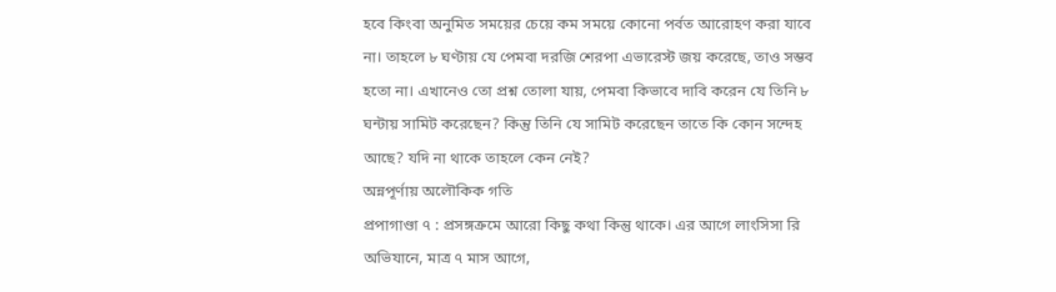হবে কিংবা অনুমিত সময়ের চেয়ে কম সময়ে কোনো পর্বত আরোহণ করা যাবে না। তাহলে ৮ ঘণ্টায় যে পেমবা দরজি শেরপা এভারেস্ট জয় করেছে, তাও সম্ভব হতো না। এখানেও তো প্রশ্ন তোলা যায়, পেমবা কিভাবে দাবি করেন যে তিনি ৮ ঘন্টায় সামিট করেছেন? কিন্তু তিনি যে সামিট করেছেন তাতে কি কোন সন্দেহ আছে? যদি না থাকে তাহলে কেন নেই?
অন্নপূর্ণায় অলৌকিক গতি
প্রপাগাণ্ডা ৭ : প্রসঙ্গক্রমে আরো কিছু কথা কিন্তু থাকে। এর আগে লাংসিসা রি অভিযানে, মাত্র ৭ মাস আগে,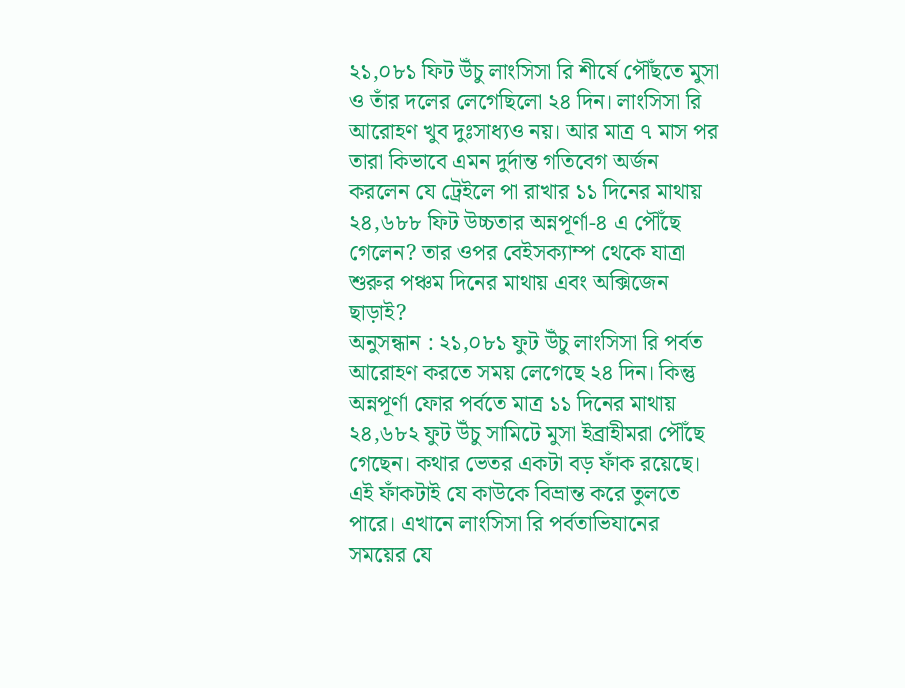২১,০৮১ ফিট উঁচু লাংসিসা রি শীর্ষে পৌঁছতে মুসা ও তাঁর দলের লেগেছিলো ২৪ দিন। লাংসিসা রি আরোহণ খুব দুঃসাধ্যও নয়। আর মাত্র ৭ মাস পর তারা কিভাবে এমন দুর্দান্ত গতিবেগ অর্জন করলেন যে ট্রেইলে পা রাখার ১১ দিনের মাথায় ২৪,৬৮৮ ফিট উচ্চতার অন্নপূর্ণা-৪ এ পৌঁছে গেলেন? তার ওপর বেইসক্যাম্প থেকে যাত্রা শুরুর পঞ্চম দিনের মাথায় এবং অক্সিজেন ছাড়াই?
অনুসন্ধান : ২১,০৮১ ফুট উঁচু লাংসিসা রি পর্বত আরোহণ করতে সময় লেগেছে ২৪ দিন। কিন্তু অন্নপূর্ণা ফোর পর্বতে মাত্র ১১ দিনের মাথায় ২৪,৬৮২ ফুট উঁচু সামিটে মুসা ইব্রাহীমরা পৌঁছে গেছেন। কথার ভেতর একটা বড় ফাঁক রয়েছে। এই ফাঁকটাই যে কাউকে বিভ্রান্ত করে তুলতে পারে। এখানে লাংসিসা রি পর্বতাভিযানের সময়ের যে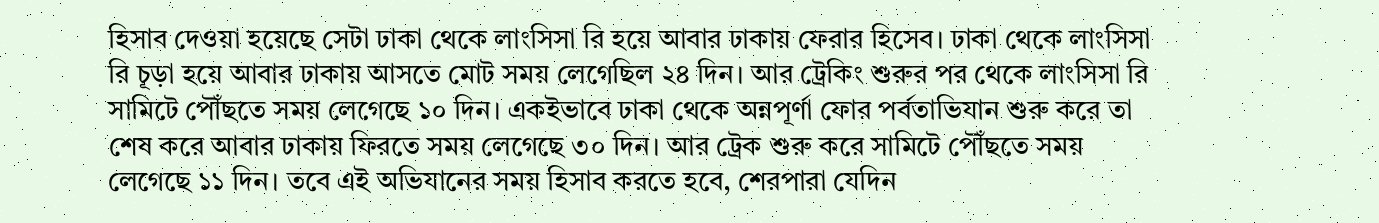হিসাব দেওয়া হয়েছে সেটা ঢাকা থেকে লাংসিসা রি হয়ে আবার ঢাকায় ফেরার হিসেব। ঢাকা থেকে লাংসিসা রি চূড়া হয়ে আবার ঢাকায় আসতে মোট সময় লেগেছিল ২৪ দিন। আর ট্রেকিং শুরুর পর থেকে লাংসিসা রি সামিটে পৌঁছতে সময় লেগেছে ১০ দিন। একইভাবে ঢাকা থেকে অন্নপূর্ণা ফোর পর্বতাভিযান শুরু করে তা শেষ করে আবার ঢাকায় ফিরতে সময় লেগেছে ৩০ দিন। আর ট্রেক শুরু করে সামিটে পৌঁছতে সময় লেগেছে ১১ দিন। তবে এই অভিযানের সময় হিসাব করতে হবে, শেরপারা যেদিন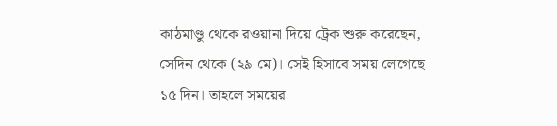কাঠমাণ্ডু থেকে রওয়ানা দিয়ে ট্রেক শুরু করেছেন, সেদিন থেকে (২৯ মে)। সেই হিসাবে সময় লেগেছে ১৫ দিন। তাহলে সময়ের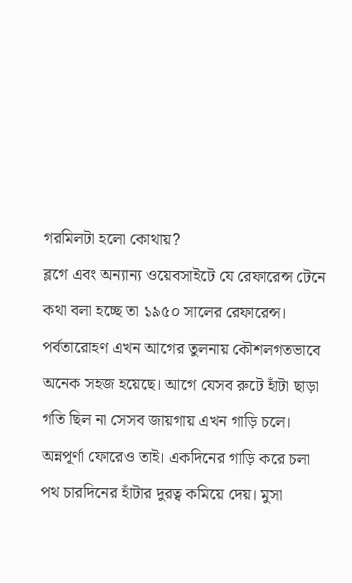গরমিলটা হলো কোথায়?
ব্লগে এবং অন্যান্য ওয়েবসাইটে যে রেফারেন্স টেনে কথা বলা হচ্ছে তা ১৯৫০ সালের রেফারেন্স। পর্বতারোহণ এখন আগের তুলনায় কৌশলগতভাবে অনেক সহজ হয়েছে। আগে যেসব রুটে হাঁটা ছাড়া গতি ছিল না সেসব জায়গায় এখন গাড়ি চলে। অন্নপূর্ণা ফোরেও তাই। একদিনের গাড়ি করে চলা পথ চারদিনের হাঁটার দুরত্ব কমিয়ে দেয়। মুসা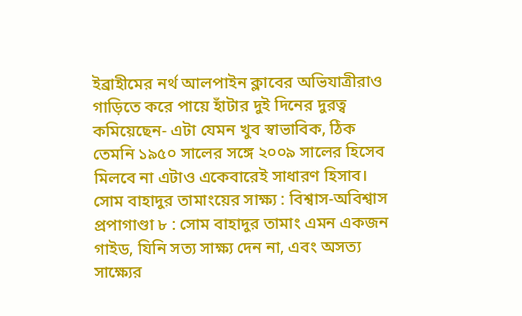ইব্রাহীমের নর্থ আলপাইন ক্লাবের অভিযাত্রীরাও গাড়িতে করে পায়ে হাঁটার দুই দিনের দুরত্ব কমিয়েছেন- এটা যেমন খুব স্বাভাবিক, ঠিক তেমনি ১৯৫০ সালের সঙ্গে ২০০৯ সালের হিসেব মিলবে না এটাও একেবারেই সাধারণ হিসাব।
সোম বাহাদুর তামাংয়ের সাক্ষ্য : বিশ্বাস-অবিশ্বাস
প্রপাগাণ্ডা ৮ : সোম বাহাদুর তামাং এমন একজন গাইড, যিনি সত্য সাক্ষ্য দেন না, এবং অসত্য সাক্ষ্যের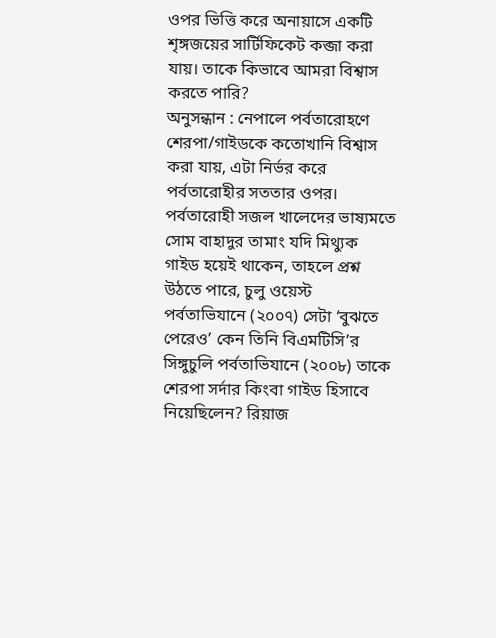ওপর ভিত্তি করে অনায়াসে একটি শৃঙ্গজয়ের সার্টিফিকেট কব্জা করা যায়। তাকে কিভাবে আমরা বিশ্বাস করতে পারি?
অনুসন্ধান : নেপালে পর্বতারোহণে শেরপা/গাইডকে কতোখানি বিশ্বাস করা যায়, এটা নির্ভর করে পর্বতারোহীর সততার ওপর। পর্বতারোহী সজল খালেদের ভাষ্যমতে সোম বাহাদুর তামাং যদি মিথ্যুক গাইড হয়েই থাকেন, তাহলে প্রশ্ন উঠতে পারে, চুলু ওয়েস্ট পর্বতাভিযানে (২০০৭) সেটা ‘বুঝতে পেরেও’ কেন তিনি বিএমটিসি’র সিঙ্গুচুলি পর্বতাভিযানে (২০০৮) তাকে শেরপা সর্দার কিংবা গাইড হিসাবে নিয়েছিলেন? রিয়াজ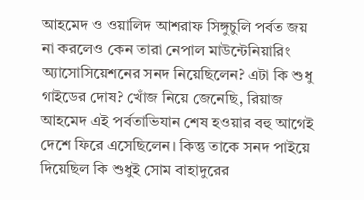আহমেদ ও ওয়ালিদ আশরাফ সিঙ্গুচুলি পর্বত জয় না করলেও কেন তারা নেপাল মাউন্টেনিয়ারিং অ্যাসোসিয়েশনের সনদ নিয়েছিলেন? এটা কি শুধু গাইডের দোষ? খোঁজ নিয়ে জেনেছি, রিয়াজ আহমেদ এই পর্বতাভিযান শেষ হওয়ার বহু আগেই দেশে ফিরে এসেছিলেন। কিন্তু তাকে সনদ পাইয়ে দিয়েছিল কি শুধুই সোম বাহাদুরের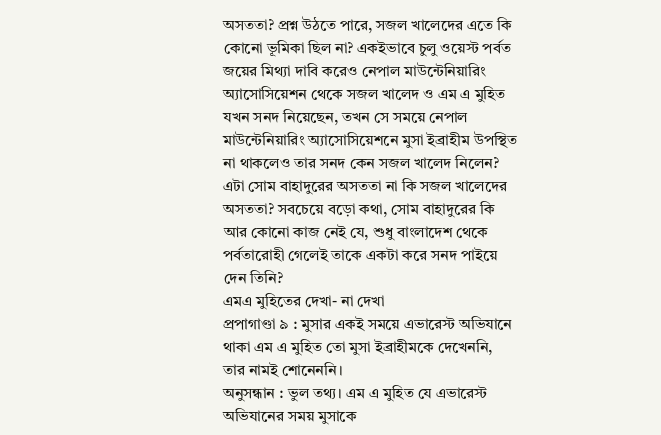অসততা? প্রশ্ন উঠতে পারে, সজল খালেদের এতে কি কোনো ভূমিকা ছিল না? একইভাবে চুলু ওয়েস্ট পর্বত জয়ের মিথ্যা দাবি করেও নেপাল মাউন্টেনিয়ারিং অ্যাসোসিয়েশন থেকে সজল খালেদ ও এম এ মুহিত যখন সনদ নিয়েছেন, তখন সে সময়ে নেপাল মাউন্টেনিয়ারিং অ্যাসোসিয়েশনে মুসা ইব্রাহীম উপস্থিত না থাকলেও তার সনদ কেন সজল খালেদ নিলেন? এটা সোম বাহাদুরের অসততা না কি সজল খালেদের অসততা? সবচেয়ে বড়ো কথা, সোম বাহাদুরের কি আর কোনো কাজ নেই যে, শুধু বাংলাদেশ থেকে পর্বতারোহী গেলেই তাকে একটা করে সনদ পাইয়ে দেন তিনি?
এমএ মুহিতের দেখা- না দেখা
প্রপাগাণ্ডা ৯ : মুসার একই সময়ে এভারেস্ট অভিযানে থাকা এম এ মুহিত তো মুসা ইব্রাহীমকে দেখেননি, তার নামই শোনেননি।
অনুসন্ধান : ভুল তথ্য। এম এ মুহিত যে এভারেস্ট অভিযানের সময় মুসাকে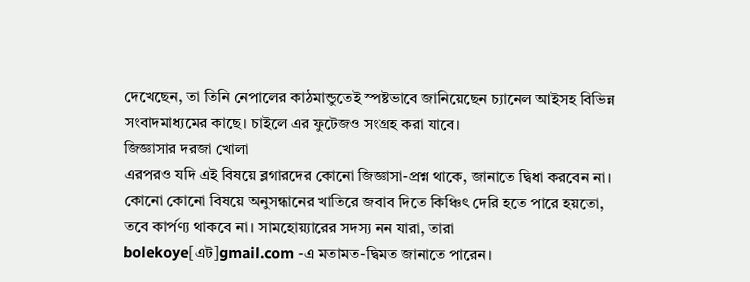দেখেছেন, তা তিনি নেপালের কাঠমান্ডুতেই স্পষ্টভাবে জানিয়েছেন চ্যানেল আইসহ বিভিন্ন সংবাদমাধ্যমের কাছে। চাইলে এর ফুটেজও সংগ্রহ করা যাবে।
জিজ্ঞাসার দরজা খোলা
এরপরও যদি এই বিষয়ে ব্লগারদের কোনো জিজ্ঞাসা-প্রশ্ন থাকে, জানাতে দ্বিধা করবেন না। কোনো কোনো বিষয়ে অনুসন্ধানের খাতিরে জবাব দিতে কিঞ্চিৎ দেরি হতে পারে হয়তো, তবে কার্পণ্য থাকবে না। সামহোয়্যারের সদস্য নন যারা, তারা bolekoye[এট]gmail.com -এ মতামত-দ্বিমত জানাতে পারেন।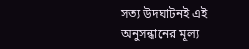সত্য উদঘাটনই এই অনুসন্ধানের মূল্য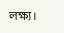লক্ষ্য।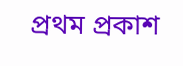প্রথম প্রকাশ